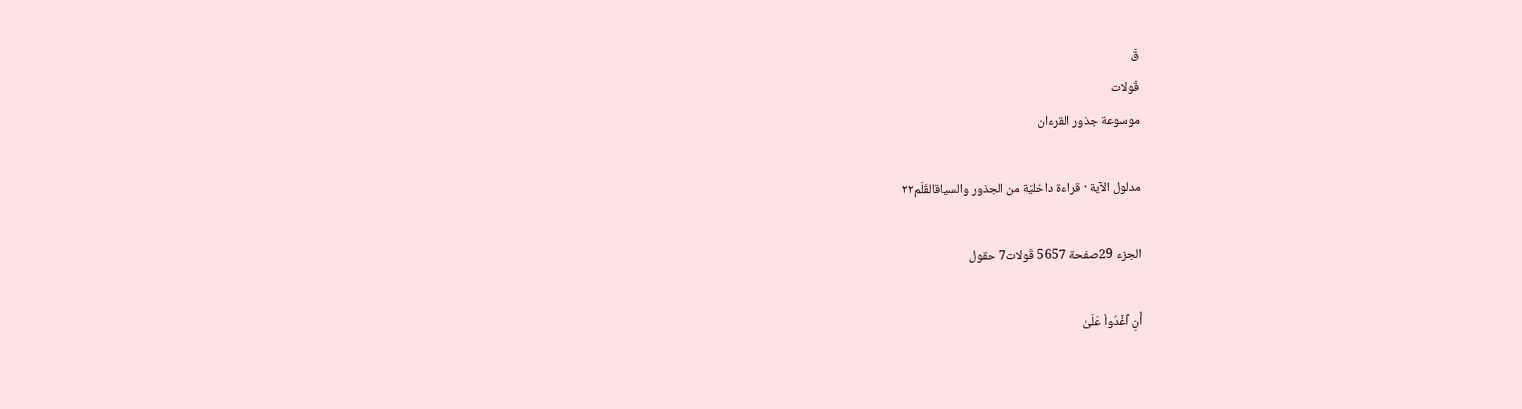قَ
قَولات
موسوعة جذور القرءان

مدلول الآية · قراءة داخليّة من الجذور والسياقالقَلَم٢٢

الجزء 29صفحة 5657 قَولات7 حقول

أَنِ ٱغۡدُواْ عَلَىٰ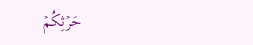حَرۡثِكُمۡ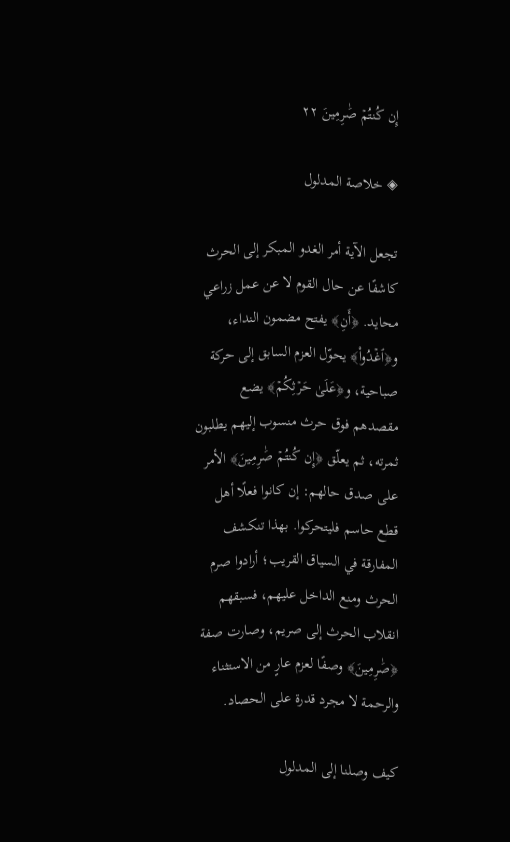إِن كُنتُمۡ صَٰرِمِينَ ٢٢

◈ خلاصة المدلول

تجعل الآية أمر الغدو المبكر إلى الحرث كاشفًا عن حال القوم لا عن عمل زراعي محايد. ﴿أَنِ﴾ يفتح مضمون النداء، و﴿ٱغۡدُواْ﴾ يحوّل العزم السابق إلى حركة صباحية، و﴿عَلَىٰ حَرۡثِكُمۡ﴾ يضع مقصدهم فوق حرث منسوب إليهم يطلبون ثمرته، ثم يعلّق ﴿إِن كُنتُمۡ صَٰرِمِينَ﴾ الأمر على صدق حالهم: إن كانوا فعلًا أهل قطع حاسم فليتحركوا. بهذا تنكشف المفارقة في السياق القريب؛ أرادوا صرم الحرث ومنع الداخل عليهم، فسبقهم انقلاب الحرث إلى صريم، وصارت صفة ﴿صَٰرِمِينَ﴾ وصفًا لعزم عارٍ من الاستثناء والرحمة لا مجرد قدرة على الحصاد.

كيف وصلنا إلى المدلول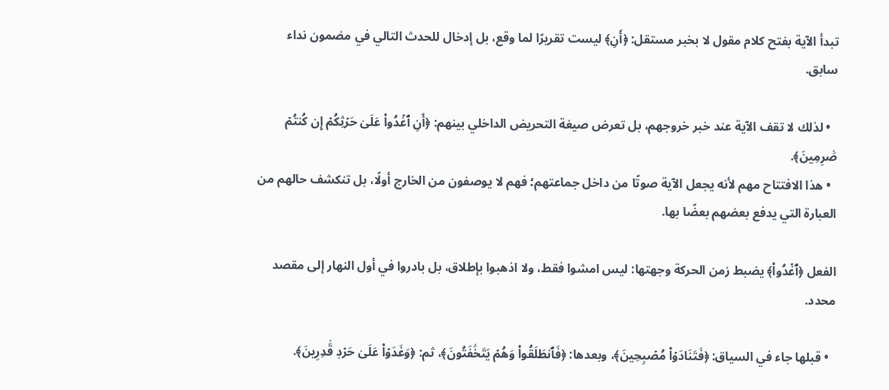تبدأ الآية بفتح كلام مقول لا بخبر مستقل: ﴿أَنِ﴾ ليست تقريرًا لما وقع، بل إدخال للحدث التالي في مضمون نداء سابق.

  • لذلك لا تقف الآية عند خبر خروجهم، بل تعرض صيغة التحريض الداخلي بينهم: ﴿أَنِ ٱغۡدُواْ عَلَىٰ حَرۡثِكُمۡ إِن كُنتُمۡ صَٰرِمِينَ﴾.
  • هذا الافتتاح مهم لأنه يجعل الآية صوتًا من داخل جماعتهم؛ فهم لا يوصفون من الخارج أولًا، بل تنكشف حالهم من العبارة التي يدفع بعضهم بعضًا بها.

الفعل ﴿ٱغۡدُواْ﴾ يضبط زمن الحركة وجهتها: ليس امشوا فقط، ولا اذهبوا بإطلاق، بل بادروا في أول النهار إلى مقصد محدد.

  • قبلها جاء في السياق: ﴿فَتَنَادَوۡاْ مُصۡبِحِينَ﴾، وبعدها: ﴿فَٱنطَلَقُواْ وَهُمۡ يَتَخَٰفَتُونَ﴾، ثم: ﴿وَغَدَوۡاْ عَلَىٰ حَرۡدٖ قَٰدِرِينَ﴾.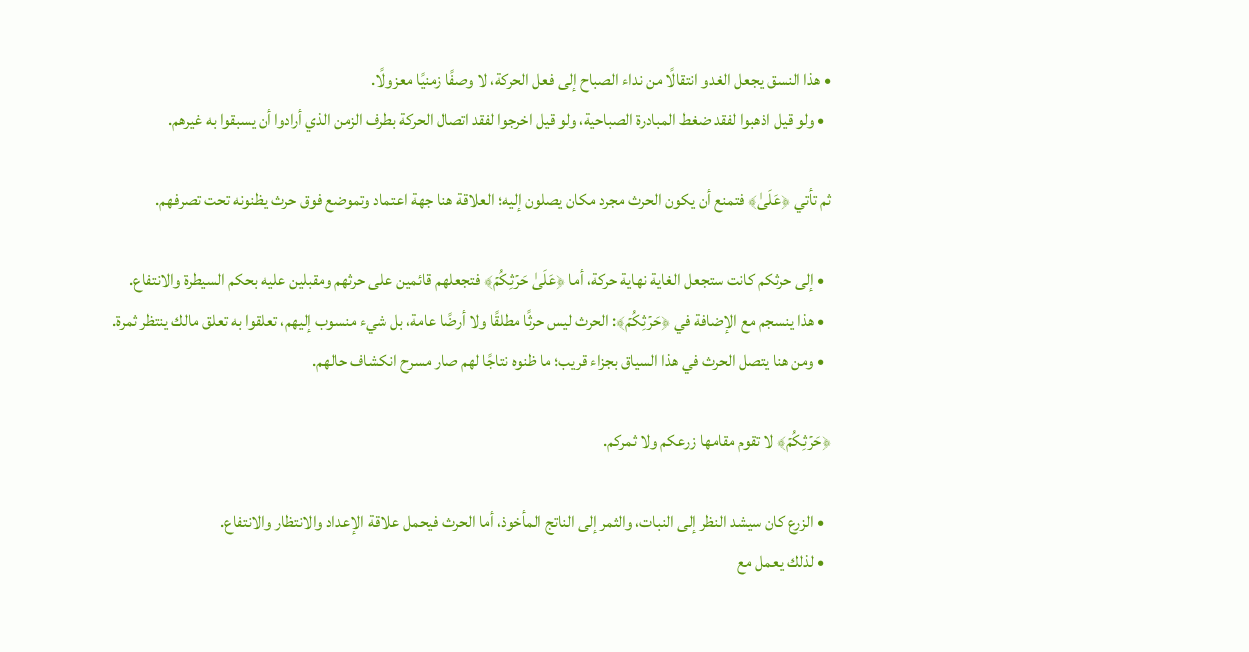• هذا النسق يجعل الغدو انتقالًا من نداء الصباح إلى فعل الحركة، لا وصفًا زمنيًا معزولًا.
  • ولو قيل اذهبوا لفقد ضغط المبادرة الصباحية، ولو قيل اخرجوا لفقد اتصال الحركة بطرف الزمن الذي أرادوا أن يسبقوا به غيرهم.

ثم تأتي ﴿عَلَىٰ﴾ فتمنع أن يكون الحرث مجرد مكان يصلون إليه؛ العلاقة هنا جهة اعتماد وتموضع فوق حرث يظنونه تحت تصرفهم.

  • إلى حرثكم كانت ستجعل الغاية نهاية حركة، أما ﴿عَلَىٰ حَرۡثِكُمۡ﴾ فتجعلهم قائمين على حرثهم ومقبلين عليه بحكم السيطرة والانتفاع.
  • هذا ينسجم مع الإضافة في ﴿حَرۡثِكُمۡ﴾: الحرث ليس حرثًا مطلقًا ولا أرضًا عامة، بل شيء منسوب إليهم، تعلقوا به تعلق مالك ينتظر ثمرة.
  • ومن هنا يتصل الحرث في هذا السياق بجزاء قريب؛ ما ظنوه نتاجًا لهم صار مسرح انكشاف حالهم.

﴿حَرۡثِكُمۡ﴾ لا تقوم مقامها زرعكم ولا ثمركم.

  • الزرع كان سيشد النظر إلى النبات، والثمر إلى الناتج المأخوذ، أما الحرث فيحمل علاقة الإعداد والانتظار والانتفاع.
  • لذلك يعمل مع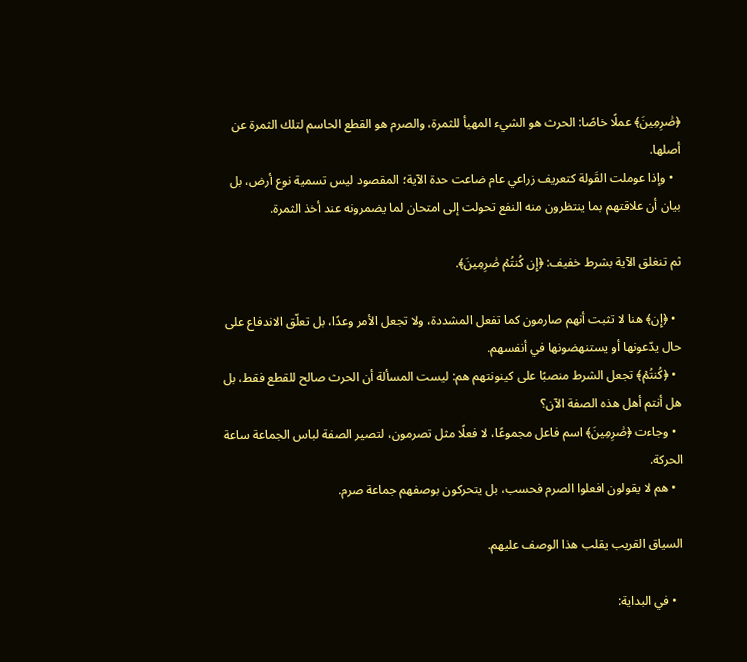﴿صَٰرِمِينَ﴾ عملًا خاصًا: الحرث هو الشيء المهيأ للثمرة، والصرم هو القطع الحاسم لتلك الثمرة عن أصلها.
  • وإذا عوملت القَولة كتعريف زراعي عام ضاعت حدة الآية؛ المقصود ليس تسمية نوع أرض، بل بيان أن علاقتهم بما ينتظرون منه النفع تحولت إلى امتحان لما يضمرونه عند أخذ الثمرة.

ثم تنغلق الآية بشرط خفيف: ﴿إِن كُنتُمۡ صَٰرِمِينَ﴾.

  • ﴿إِن﴾ هنا لا تثبت أنهم صارمون كما تفعل المشددة، ولا تجعل الأمر وعدًا، بل تعلّق الاندفاع على حال يدّعونها أو يستنهضونها في أنفسهم.
  • ﴿كُنتُمۡ﴾ تجعل الشرط منصبًا على كينونتهم هم: ليست المسألة أن الحرث صالح للقطع فقط، بل هل أنتم أهل هذه الصفة الآن؟
  • وجاءت ﴿صَٰرِمِينَ﴾ اسم فاعل مجموعًا، لا فعلًا مثل تصرمون، لتصير الصفة لباس الجماعة ساعة الحركة.
  • هم لا يقولون افعلوا الصرم فحسب، بل يتحركون بوصفهم جماعة صرم.

السياق القريب يقلب هذا الوصف عليهم.

  • في البداية: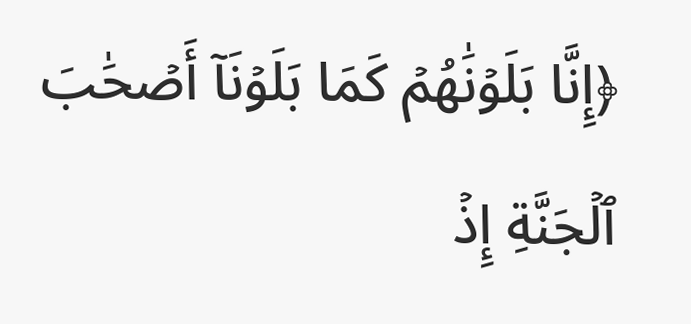﴿إِنَّا بَلَوۡنَٰهُمۡ كَمَا بَلَوۡنَآ أَصۡحَٰبَ ٱلۡجَنَّةِ إِذۡ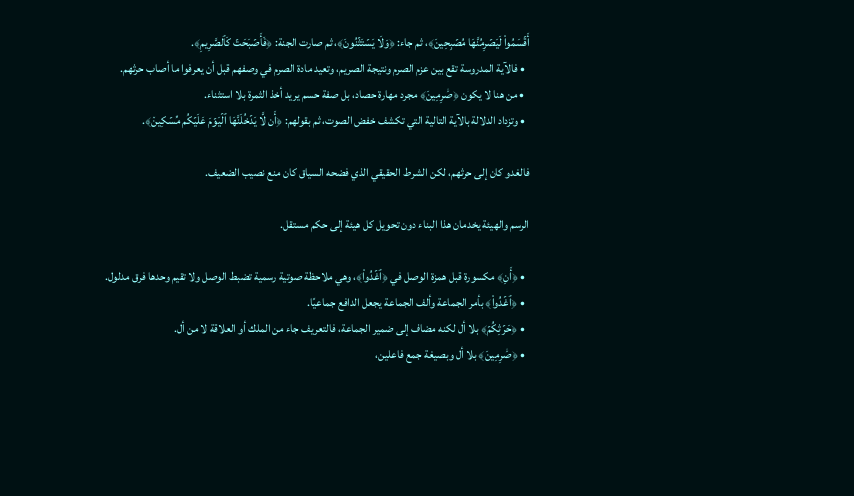أَقۡسَمُواْ لَيَصۡرِمُنَّهَا مُصۡبِحِينَ﴾، ثم جاء: ﴿وَلَا يَسۡتَثۡنُونَ﴾، ثم صارت الجنة: ﴿فَأَصۡبَحَتۡ كَٱلصَّرِيمِ﴾.
  • فالآية المدروسة تقع بين عزم الصرم ونتيجة الصريم، وتعيد مادة الصرم في وصفهم قبل أن يعرفوا ما أصاب حرثهم.
  • من هنا لا يكون ﴿صَٰرِمِينَ﴾ مجرد مهارة حصاد، بل صفة حسم يريد أخذ الثمرة بلا استثناء.
  • وتزداد الدلالة بالآية التالية التي تكشف خفض الصوت، ثم بقولهم: ﴿أَن لَّا يَدۡخُلَنَّهَا ٱلۡيَوۡمَ عَلَيۡكُم مِّسۡكِينٞ﴾.

فالغدو كان إلى حرثهم، لكن الشرط الحقيقي الذي فضحه السياق كان منع نصيب الضعيف.

الرسم والهيئة يخدمان هذا البناء دون تحويل كل هيئة إلى حكم مستقل.

  • ﴿أَنِ﴾ مكسورة قبل همزة الوصل في ﴿ٱغۡدُواْ﴾، وهي ملاحظة صوتية رسمية تضبط الوصل ولا تقيم وحدها فرق مدلول.
  • ﴿ٱغۡدُواْ﴾ بأمر الجماعة وألف الجماعة يجعل الدافع جماعيًا.
  • ﴿حَرۡثِكُمۡ﴾ بلا أل لكنه مضاف إلى ضمير الجماعة، فالتعريف جاء من الملك أو العلاقة لا من أل.
  • ﴿صَٰرِمِينَ﴾ بلا أل وبصيغة جمع فاعلين،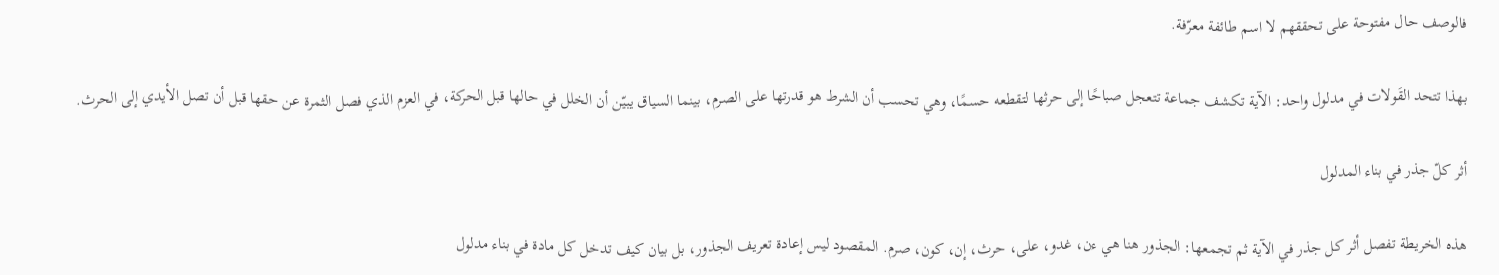فالوصف حال مفتوحة على تحققهم لا اسم طائفة معرّفة.

بهذا تتحد القَولات في مدلول واحد: الآية تكشف جماعة تتعجل صباحًا إلى حرثها لتقطعه حسمًا، وهي تحسب أن الشرط هو قدرتها على الصرم، بينما السياق يبيّن أن الخلل في حالها قبل الحركة، في العزم الذي فصل الثمرة عن حقها قبل أن تصل الأيدي إلى الحرث.

أثر كلّ جذر في بناء المدلول

هذه الخريطة تفصل أثر كل جذر في الآية ثم تجمعها: الجذور هنا هي ءن، غدو، على، حرث، إن، كون، صرم. المقصود ليس إعادة تعريف الجذور، بل بيان كيف تدخل كل مادة في بناء مدلول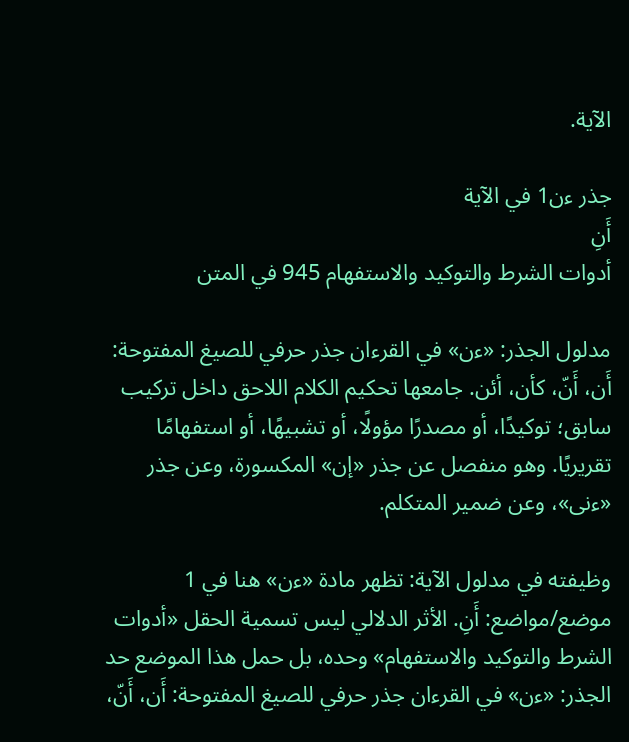الآية.

جذر ءن1 في الآية
أَنِ
أدوات الشرط والتوكيد والاستفهام 945 في المتن

مدلول الجذر: «ءن» في القرءان جذر حرفي للصيغ المفتوحة: أَن، أَنّ، كأن، أئن. جامعها تحكيم الكلام اللاحق داخل تركيب سابق؛ توكيدًا، أو مصدرًا مؤولًا، أو تشبيهًا، أو استفهامًا تقريريًا. وهو منفصل عن جذر «إن» المكسورة، وعن جذر «ءنى»، وعن ضمير المتكلم.

وظيفته في مدلول الآية: تظهر مادة «ءن» هنا في 1 موضع/مواضع: أَنِ. الأثر الدلالي ليس تسمية الحقل «أدوات الشرط والتوكيد والاستفهام» وحده، بل حمل هذا الموضع حد الجذر: «ءن» في القرءان جذر حرفي للصيغ المفتوحة: أَن، أَنّ،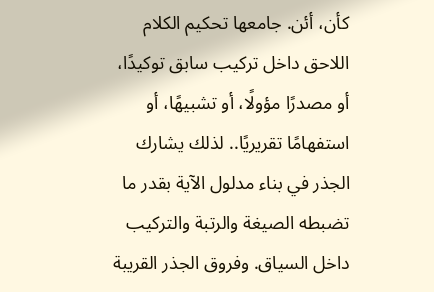كأن، أئن. جامعها تحكيم الكلام اللاحق داخل تركيب سابق توكيدًا، أو مصدرًا مؤولًا، أو تشبيهًا، أو استفهامًا تقريريًا.. لذلك يشارك الجذر في بناء مدلول الآية بقدر ما تضبطه الصيغة والرتبة والتركيب داخل السياق. وفروق الجذر القريبة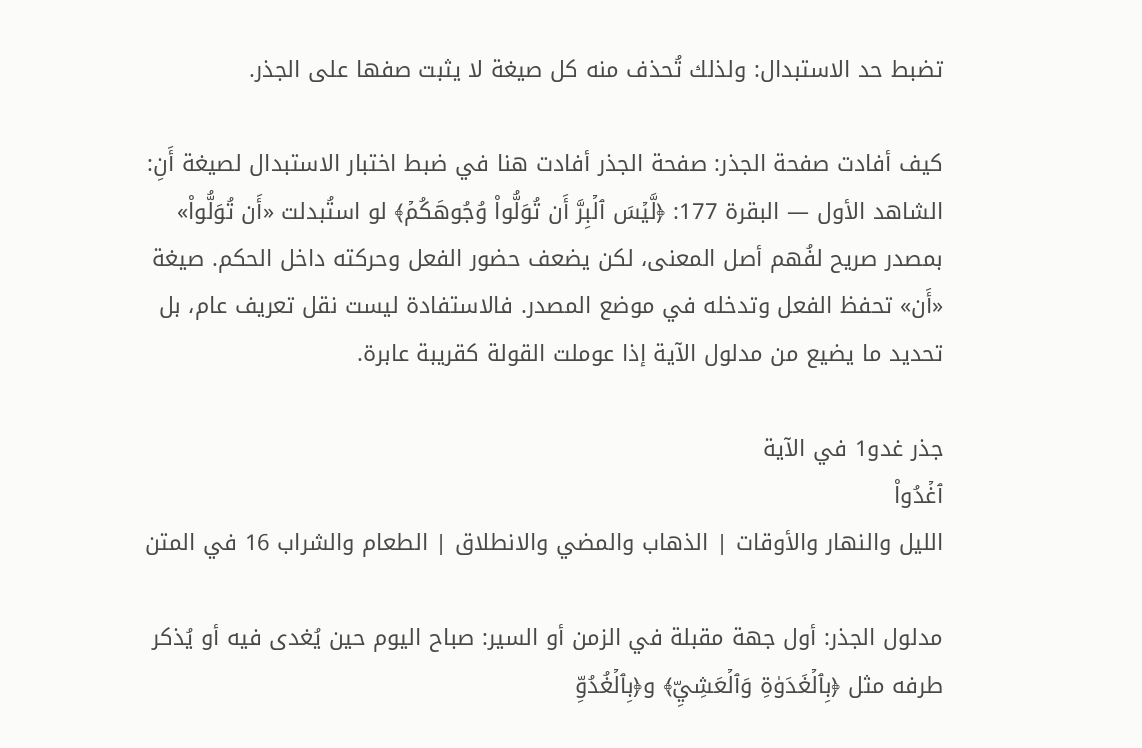تضبط حد الاستبدال: ولذلك تُحذف منه كل صيغة لا يثبت صفها على الجذر.

كيف أفادت صفحة الجذر: صفحة الجذر أفادت هنا في ضبط اختبار الاستبدال لصيغة أَنِ: الشاهد الأول — البقرة 177: ﴿لَّيۡسَ ٱلۡبِرَّ أَن تُوَلُّواْ وُجُوهَكُمۡ﴾ لو استُبدلت «أَن تُوَلُّواْ» بمصدر صريح لفُهم أصل المعنى، لكن يضعف حضور الفعل وحركته داخل الحكم. صيغة «أَن» تحفظ الفعل وتدخله في موضع المصدر. فالاستفادة ليست نقل تعريف عام، بل تحديد ما يضيع من مدلول الآية إذا عوملت القولة كقريبة عابرة.

جذر غدو1 في الآية
ٱغۡدُواْ
الليل والنهار والأوقات | الذهاب والمضي والانطلاق | الطعام والشراب 16 في المتن

مدلول الجذر: أول جهة مقبلة في الزمن أو السير: صباح اليوم حين يُغدى فيه أو يُذكر طرفه مثل ﴿بِٱلۡغَدَوٰةِ وَٱلۡعَشِيِّ﴾ و﴿بِٱلۡغُدُوِّ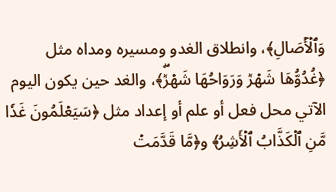وَٱلۡأٓصَالِ﴾، وانطلاق الغدو ومسيره ومداه مثل ﴿غُدُوُّهَا شَهۡرٞ وَرَوَاحُهَا شَهۡرٞۖ﴾، والغد حين يكون اليوم الآتي محل فعل أو علم أو إعداد مثل ﴿سَيَعۡلَمُونَ غَدٗا مَّنِ ٱلۡكَذَّابُ ٱلۡأَشِرُ﴾ و﴿مَّا قَدَّمَتۡ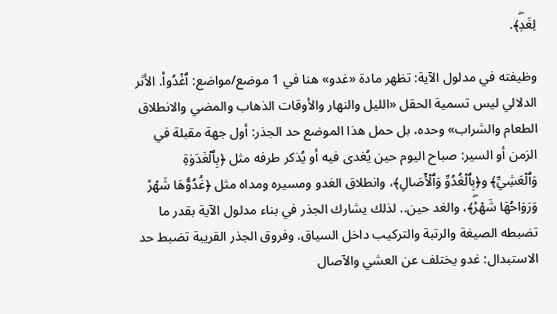لِغَدٖۖ﴾.

وظيفته في مدلول الآية: تظهر مادة «غدو» هنا في 1 موضع/مواضع: ٱغۡدُواْ. الأثر الدلالي ليس تسمية الحقل «الليل والنهار والأوقات الذهاب والمضي والانطلاق الطعام والشراب» وحده، بل حمل هذا الموضع حد الجذر: أول جهة مقبلة في الزمن أو السير: صباح اليوم حين يُغدى فيه أو يُذكر طرفه مثل ﴿بِٱلۡغَدَوٰةِ وَٱلۡعَشِيِّ﴾ و﴿بِٱلۡغُدُوِّ وَٱلۡأٓصَالِ﴾، وانطلاق الغدو ومسيره ومداه مثل ﴿غُدُوُّهَا شَهۡرٞ وَرَوَاحُهَا شَهۡرٞۖ﴾، والغد حين.. لذلك يشارك الجذر في بناء مدلول الآية بقدر ما تضبطه الصيغة والرتبة والتركيب داخل السياق. وفروق الجذر القريبة تضبط حد الاستبدال: غدو يختلف عن العشي والآصال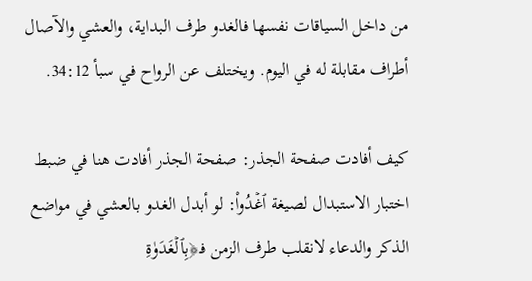من داخل السياقات نفسها فالغدو طرف البداية، والعشي والآصال أطراف مقابلة له في اليوم. ويختلف عن الرواح في سبأ 34:12.

كيف أفادت صفحة الجذر: صفحة الجذر أفادت هنا في ضبط اختبار الاستبدال لصيغة ٱغۡدُواْ: لو أبدل الغدو بالعشي في مواضع الذكر والدعاء لانقلب طرف الزمن فـ﴿بِٱلۡغَدَوٰةِ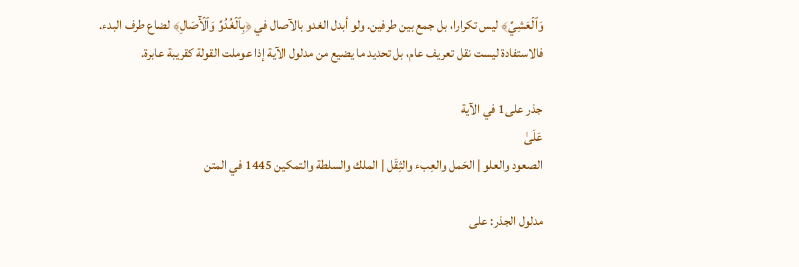وَٱلۡعَشِيِّ﴾ ليس تكرارا، بل جمع بين طرفين. ولو أبدل الغدو بالآصال في ﴿بِٱلۡغُدُوِّ وَٱلۡأٓصَالِ﴾ لضاع طرف البدء. فالاستفادة ليست نقل تعريف عام، بل تحديد ما يضيع من مدلول الآية إذا عوملت القولة كقريبة عابرة.

جذر على1 في الآية
عَلَىٰ
الصعود والعلو | الحَمل والعِبء والثِقَل | الملك والسلطة والتمكين 1445 في المتن

مدلول الجذر: على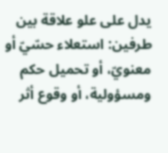يدل على علو علاقة بين طرفين: استعلاء حسّيّ أو معنويّ، أو تحميل حكم ومسؤولية، أو وقوع أثر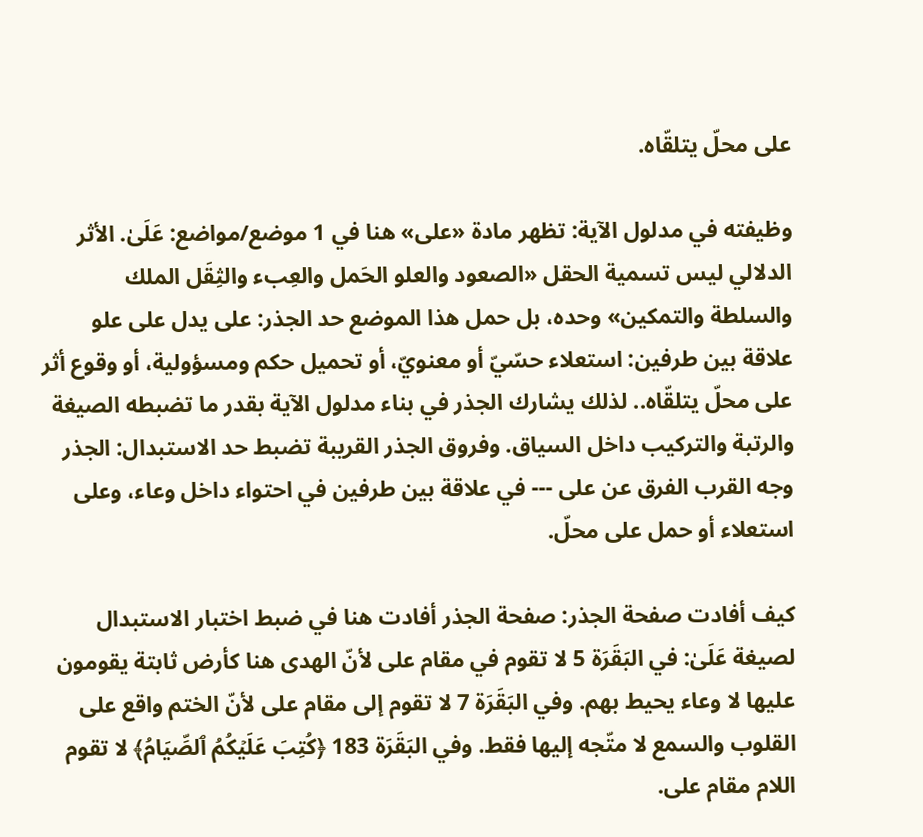على محلّ يتلقّاه.

وظيفته في مدلول الآية: تظهر مادة «على» هنا في 1 موضع/مواضع: عَلَىٰ. الأثر الدلالي ليس تسمية الحقل «الصعود والعلو الحَمل والعِبء والثِقَل الملك والسلطة والتمكين» وحده، بل حمل هذا الموضع حد الجذر: على يدل على علو علاقة بين طرفين: استعلاء حسّيّ أو معنويّ، أو تحميل حكم ومسؤولية، أو وقوع أثر على محلّ يتلقّاه.. لذلك يشارك الجذر في بناء مدلول الآية بقدر ما تضبطه الصيغة والرتبة والتركيب داخل السياق. وفروق الجذر القريبة تضبط حد الاستبدال: الجذر وجه القرب الفرق عن على --- في علاقة بين طرفين في احتواء داخل وعاء، وعلى استعلاء أو حمل على محلّ.

كيف أفادت صفحة الجذر: صفحة الجذر أفادت هنا في ضبط اختبار الاستبدال لصيغة عَلَىٰ: في البَقَرَة 5 لا تقوم في مقام على لأنّ الهدى هنا كأرض ثابتة يقومون عليها لا وعاء يحيط بهم. وفي البَقَرَة 7 لا تقوم إلى مقام على لأنّ الختم واقع على القلوب والسمع لا متّجه إليها فقط. وفي البَقَرَة 183 ﴿كُتِبَ عَلَيۡكُمُ ٱلصِّيَامُ﴾ لا تقوم اللام مقام على.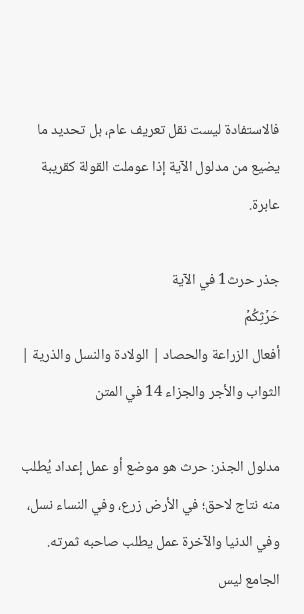فالاستفادة ليست نقل تعريف عام، بل تحديد ما يضيع من مدلول الآية إذا عوملت القولة كقريبة عابرة.

جذر حرث1 في الآية
حَرۡثِكُمۡ
أفعال الزراعة والحصاد | الولادة والنسل والذرية | الثواب والأجر والجزاء 14 في المتن

مدلول الجذر: حرث هو موضع أو عمل إعداد يُطلب منه نتاج لاحق؛ في الأرض زرع، وفي النساء نسل، وفي الدنيا والآخرة عمل يطلب صاحبه ثمرته. الجامع ليس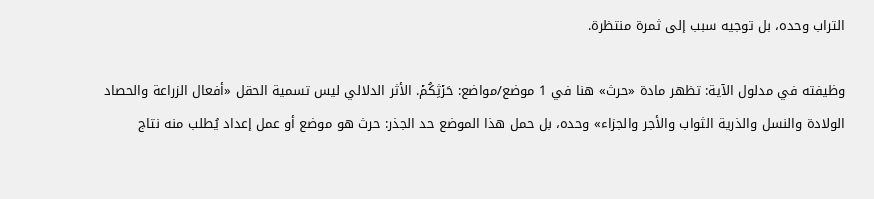التراب وحده، بل توجيه سبب إلى ثمرة منتظرة.

وظيفته في مدلول الآية: تظهر مادة «حرث» هنا في 1 موضع/مواضع: حَرۡثِكُمۡ. الأثر الدلالي ليس تسمية الحقل «أفعال الزراعة والحصاد الولادة والنسل والذرية الثواب والأجر والجزاء» وحده، بل حمل هذا الموضع حد الجذر: حرث هو موضع أو عمل إعداد يُطلب منه نتاج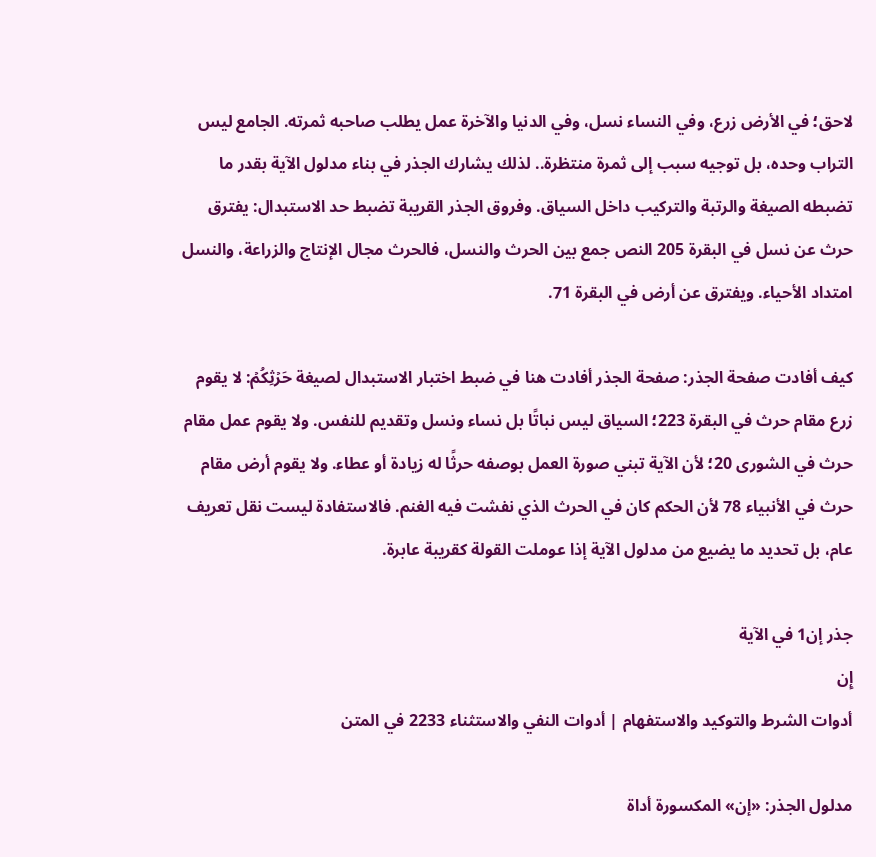لاحق؛ في الأرض زرع، وفي النساء نسل، وفي الدنيا والآخرة عمل يطلب صاحبه ثمرته. الجامع ليس التراب وحده، بل توجيه سبب إلى ثمرة منتظرة.. لذلك يشارك الجذر في بناء مدلول الآية بقدر ما تضبطه الصيغة والرتبة والتركيب داخل السياق. وفروق الجذر القريبة تضبط حد الاستبدال: يفترق حرث عن نسل في البقرة 205 النص جمع بين الحرث والنسل، فالحرث مجال الإنتاج والزراعة، والنسل امتداد الأحياء. ويفترق عن أرض في البقرة 71.

كيف أفادت صفحة الجذر: صفحة الجذر أفادت هنا في ضبط اختبار الاستبدال لصيغة حَرۡثِكُمۡ: لا يقوم زرع مقام حرث في البقرة 223؛ السياق ليس نباتًا بل نساء ونسل وتقديم للنفس. ولا يقوم عمل مقام حرث في الشورى 20؛ لأن الآية تبني صورة العمل بوصفه حرثًا له زيادة أو عطاء. ولا يقوم أرض مقام حرث في الأنبياء 78 لأن الحكم كان في الحرث الذي نفشت فيه الغنم. فالاستفادة ليست نقل تعريف عام، بل تحديد ما يضيع من مدلول الآية إذا عوملت القولة كقريبة عابرة.

جذر إن1 في الآية
إِن
أدوات الشرط والتوكيد والاستفهام | أدوات النفي والاستثناء 2233 في المتن

مدلول الجذر: «إن» المكسورة أداة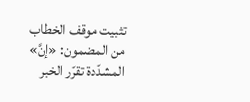تثبيت موقف الخطاب من المضمون: «إنَّ» المشدّدة تقرّر الخبر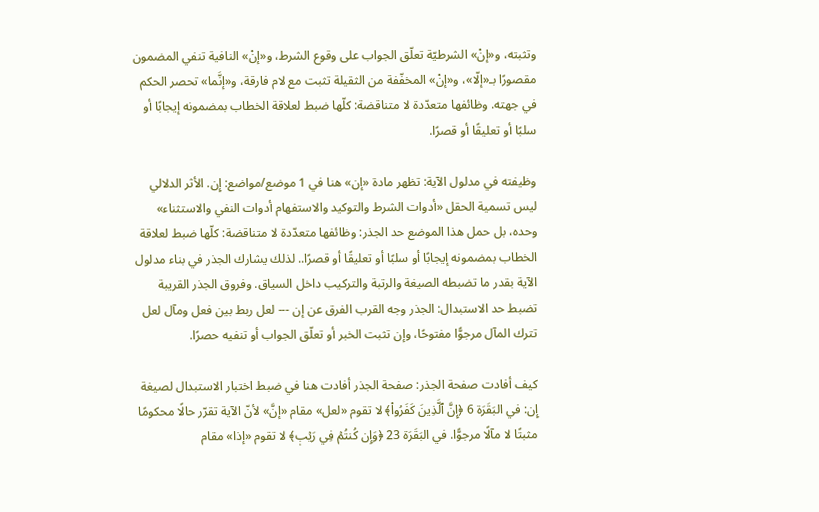وتثبته، و«إنْ» الشرطيّة تعلّق الجواب على وقوع الشرط، و«إنْ» النافية تنفي المضمون مقصورًا بـ«إلّا»، و«إنْ» المخفّفة من الثقيلة تثبت مع لام فارقة، و«إنَّما» تحصر الحكم في جهته. وظائفها متعدّدة لا متناقضة: كلّها ضبط لعلاقة الخطاب بمضمونه إيجابًا أو سلبًا أو تعليقًا أو قصرًا.

وظيفته في مدلول الآية: تظهر مادة «إن» هنا في 1 موضع/مواضع: إِن. الأثر الدلالي ليس تسمية الحقل «أدوات الشرط والتوكيد والاستفهام أدوات النفي والاستثناء» وحده، بل حمل هذا الموضع حد الجذر: وظائفها متعدّدة لا متناقضة: كلّها ضبط لعلاقة الخطاب بمضمونه إيجابًا أو سلبًا أو تعليقًا أو قصرًا.. لذلك يشارك الجذر في بناء مدلول الآية بقدر ما تضبطه الصيغة والرتبة والتركيب داخل السياق. وفروق الجذر القريبة تضبط حد الاستبدال: الجذر وجه القرب الفرق عن إن --- لعل ربط بين فعل ومآل لعل تترك المآل مرجوًّا مفتوحًا، وإن تثبت الخبر أو تعلّق الجواب أو تنفيه حصرًا.

كيف أفادت صفحة الجذر: صفحة الجذر أفادت هنا في ضبط اختبار الاستبدال لصيغة إِن: في البَقَرَة 6 ﴿إِنَّ ٱلَّذِينَ كَفَرُواْ﴾ لا تقوم «لعل» مقام «إنَّ» لأنّ الآية تقرّر حالًا محكومًا مثبتًا لا مآلًا مرجوًّا. في البَقَرَة 23 ﴿وَإِن كُنتُمۡ فِي رَيۡبٖ﴾ لا تقوم «إذا» مقام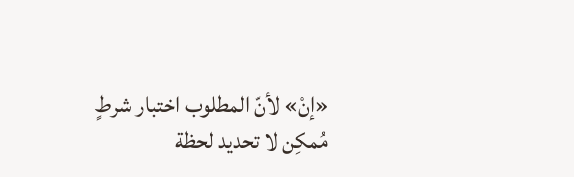«إنْ» لأنّ المطلوب اختبار شرطٍ مُمكِن لا تحديد لحظة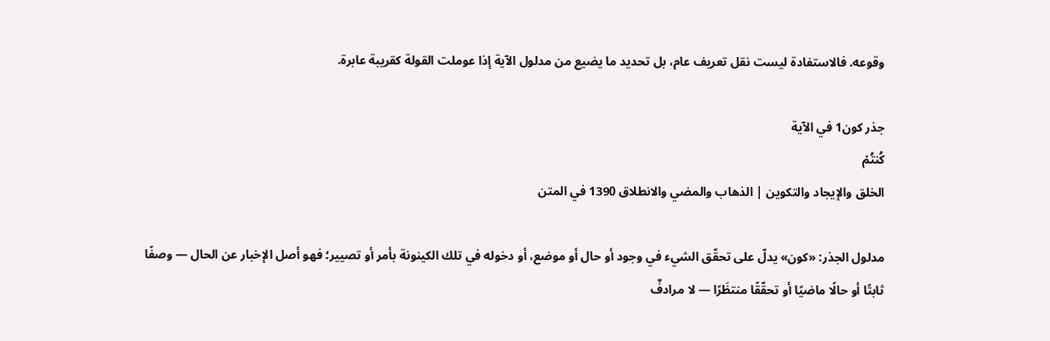وقوعه. فالاستفادة ليست نقل تعريف عام، بل تحديد ما يضيع من مدلول الآية إذا عوملت القولة كقريبة عابرة.

جذر كون1 في الآية
كُنتُمۡ
الخلق والإيجاد والتكوين | الذهاب والمضي والانطلاق 1390 في المتن

مدلول الجذر: «كون» يدلّ على تحقّق الشيء في وجود أو حال أو موضع، أو دخوله في تلك الكينونة بأمر أو تصيير؛ فهو أصل الإخبار عن الحال — وصفًا ثابتًا أو حالًا ماضيًا أو تحقّقًا منتظَرًا — لا مرادفٌ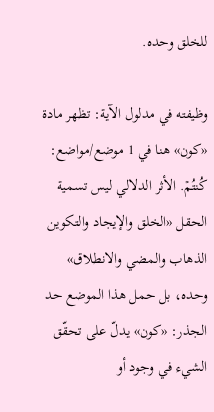للخلق وحده.

وظيفته في مدلول الآية: تظهر مادة «كون» هنا في 1 موضع/مواضع: كُنتُمۡ. الأثر الدلالي ليس تسمية الحقل «الخلق والإيجاد والتكوين الذهاب والمضي والانطلاق» وحده، بل حمل هذا الموضع حد الجذر: «كون» يدلّ على تحقّق الشيء في وجود أو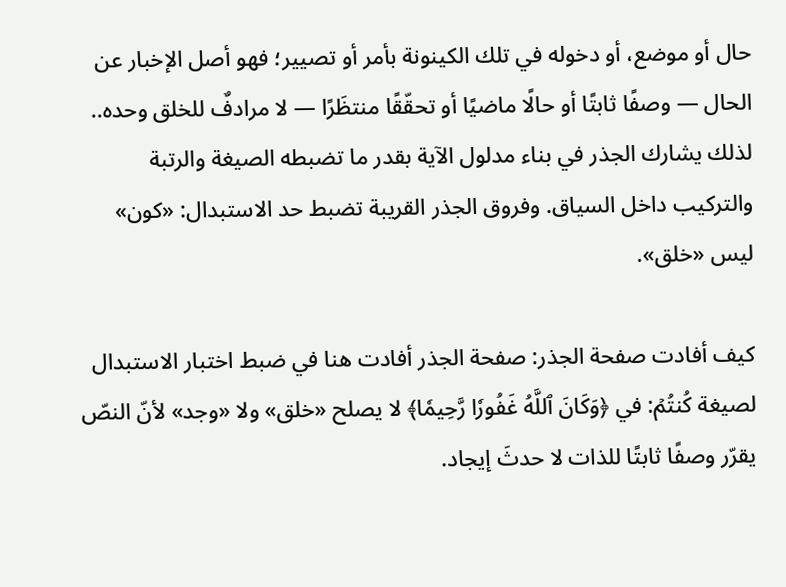حال أو موضع، أو دخوله في تلك الكينونة بأمر أو تصيير؛ فهو أصل الإخبار عن الحال — وصفًا ثابتًا أو حالًا ماضيًا أو تحقّقًا منتظَرًا — لا مرادفٌ للخلق وحده.. لذلك يشارك الجذر في بناء مدلول الآية بقدر ما تضبطه الصيغة والرتبة والتركيب داخل السياق. وفروق الجذر القريبة تضبط حد الاستبدال: «كون» ليس «خلق».

كيف أفادت صفحة الجذر: صفحة الجذر أفادت هنا في ضبط اختبار الاستبدال لصيغة كُنتُمۡ: في ﴿وَكَانَ ٱللَّهُ غَفُورٗا رَّحِيمٗا﴾ لا يصلح «خلق» ولا «وجد» لأنّ النصّ يقرّر وصفًا ثابتًا للذات لا حدثَ إيجاد.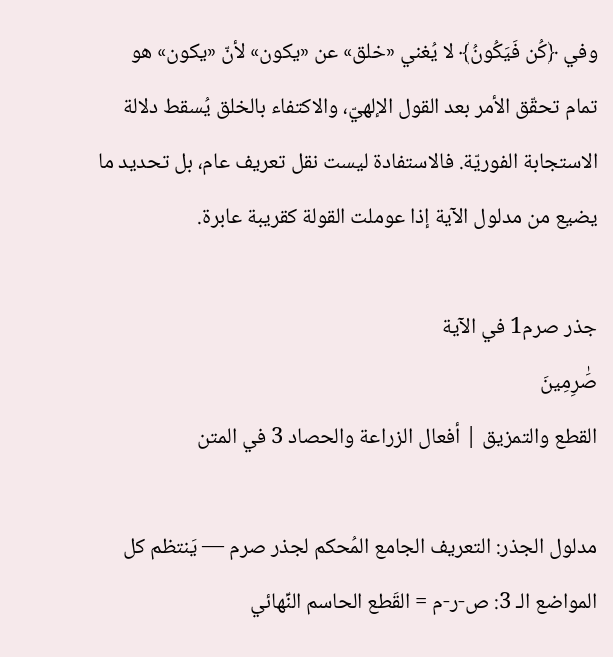وفي ﴿كُن فَيَكُونُ﴾ لا يُغني «خلق» عن «يكون» لأنّ «يكون» هو تمام تحقّق الأمر بعد القول الإلهيّ، والاكتفاء بالخلق يُسقط دلالة الاستجابة الفوريّة. فالاستفادة ليست نقل تعريف عام، بل تحديد ما يضيع من مدلول الآية إذا عوملت القولة كقريبة عابرة.

جذر صرم1 في الآية
صَٰرِمِينَ
القطع والتمزيق | أفعال الزراعة والحصاد 3 في المتن

مدلول الجذر: التعريف الجامع المُحكم لجذر صرم — يَنتظم كل المواضع الـ 3: ص-ر-م = القَطع الحاسم النِّهائي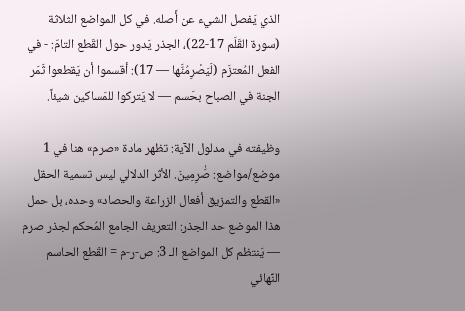الذي يَفصل الشيء عن أَصله. في كل المواضع الثلاثة (سورة القَلَم 17-22)، الجذر يَدور حول القَطع التامّ: - في الفعل المُعتزَم (لَيَصْرِمُنَّها — 17): أقسموا أن يَقطعوا ثَمَر الجنة في الصباح بحَسم — لا يَتركوا للمَساكين شيئاً.

وظيفته في مدلول الآية: تظهر مادة «صرم» هنا في 1 موضع/مواضع: صَٰرِمِينَ. الأثر الدلالي ليس تسمية الحقل «القطع والتمزيق أفعال الزراعة والحصاد» وحده، بل حمل هذا الموضع حد الجذر: التعريف الجامع المُحكم لجذر صرم — يَنتظم كل المواضع الـ 3: ص-ر-م = القَطع الحاسم النِّهائي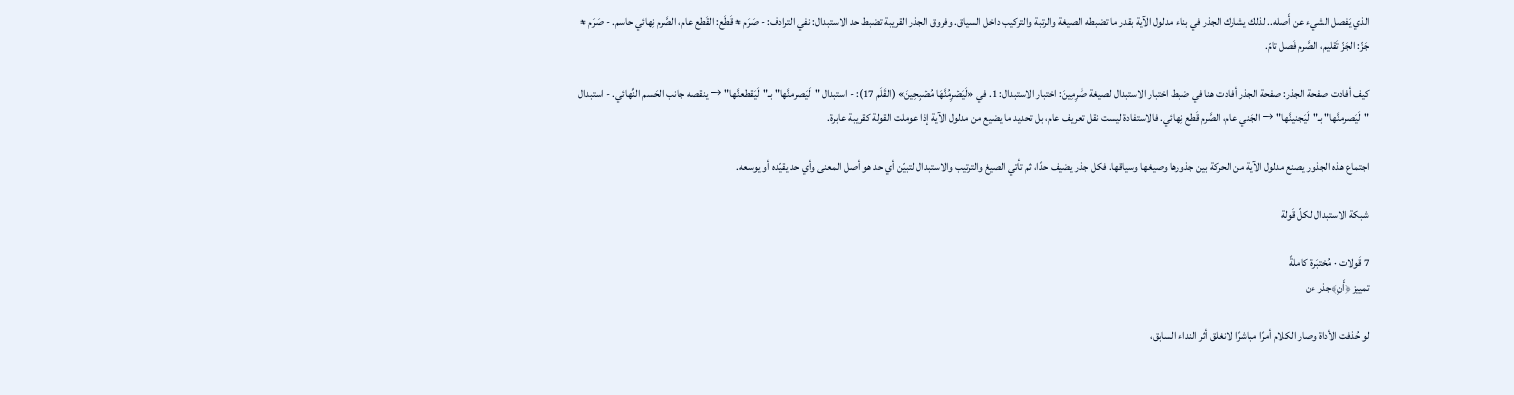الذي يَفصل الشيء عن أَصله.. لذلك يشارك الجذر في بناء مدلول الآية بقدر ما تضبطه الصيغة والرتبة والتركيب داخل السياق. وفروق الجذر القريبة تضبط حد الاستبدال: نفي الترادف: - صَرَم ≠ قَطَع: القَطع عام، الصَّرم نِهائي حاسم. - صَرَم ≠ جَزّ: الجَزّ تَقليم، الصَّرم فَصل تامّ.

كيف أفادت صفحة الجذر: صفحة الجذر أفادت هنا في ضبط اختبار الاستبدال لصيغة صَٰرِمِينَ: اختبار الاستبدال: 1. في «لَيَصۡرِمُنَّهَا مُصۡبِحِينَ» (القَلَم 17): - استبدال "لَيَصرمنَّها" بـ"لَيَقطعنَّها" → ينقصه جانب الحَسم النِّهائي. - استبدال "لَيَصرمنَّها" بـ"لَيَجنينَّها" → الجَني عام، الصَّرم قَطع نِهائي. فالاستفادة ليست نقل تعريف عام، بل تحديد ما يضيع من مدلول الآية إذا عوملت القولة كقريبة عابرة.

اجتماع هذه الجذور يصنع مدلول الآية من الحركة بين جذورها وصيغها وسياقها. فكل جذر يضيف حدًا، ثم تأتي الصيغ والترتيب والاستبدال لتبيّن أي حد هو أصل المعنى وأي حد يقيّده أو يوسعه.

شبكة الاستبدال لكلّ قَولة

7 قَولات · مُختبَرة كاملةً
تمييز ﴿أَنِ﴾جذر ءن

لو حُذفت الأداة وصار الكلام أمرًا مباشرًا لانغلق أثر النداء السابق،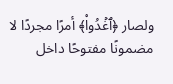ولصار ﴿ٱغۡدُواْ﴾ أمرًا مجردًا لا مضمونًا مفتوحًا داخل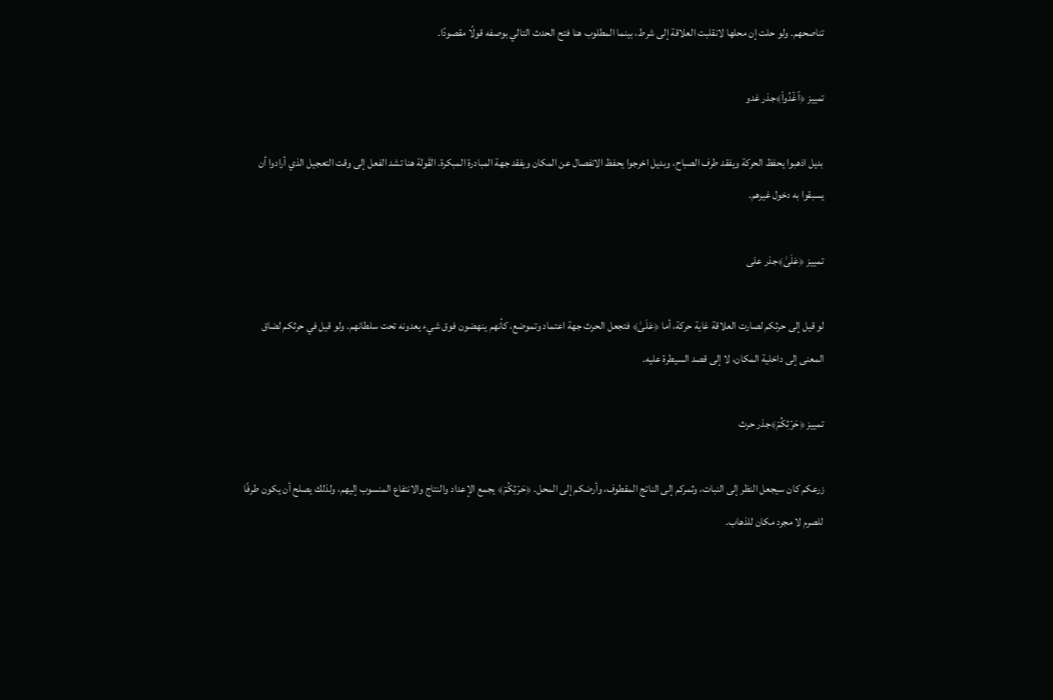تناصحهم. ولو حلت إن محلها لانقلبت العلاقة إلى شرط، بينما المطلوب هنا فتح الحدث التالي بوصفه قولًا مقصودًا.

تمييز ﴿ٱغۡدُواْ﴾جذر غدو

بديل اذهبوا يحفظ الحركة ويفقد طرف الصباح، وبديل اخرجوا يحفظ الانفصال عن المكان ويفقد جهة المبادرة المبكرة. القَولة هنا تشد الفعل إلى وقت التعجيل الذي أرادوا أن يسبقوا به دخول غيرهم.

تمييز ﴿عَلَىٰ﴾جذر على

لو قيل إلى حرثكم لصارت العلاقة غاية حركة، أما ﴿عَلَىٰ﴾ فتجعل الحرث جهة اعتماد وتموضع، كأنهم ينهضون فوق شيء يعدونه تحت سلطانهم. ولو قيل في حرثكم لضاق المعنى إلى داخلية المكان، لا إلى قصد السيطرة عليه.

تمييز ﴿حَرۡثِكُمۡ﴾جذر حرث

زرعكم كان سيجعل النظر إلى النبات، وثمركم إلى الناتج المقطوف، وأرضكم إلى المحل. ﴿حَرۡثِكُمۡ﴾ يجمع الإعداد والنتاج والانتفاع المنسوب إليهم، ولذلك يصلح أن يكون طرفًا للصرم لا مجرد مكان للذهاب.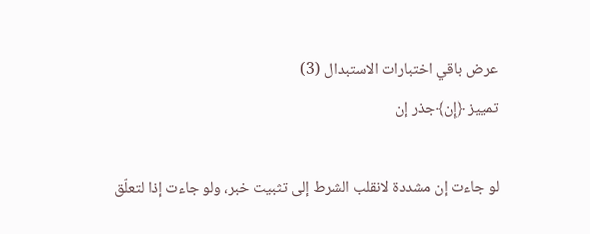عرض باقي اختبارات الاستبدال (3)
تمييز ﴿إِن﴾جذر إن

لو جاءت إن مشددة لانقلب الشرط إلى تثبيت خبر، ولو جاءت إذا لتعلّق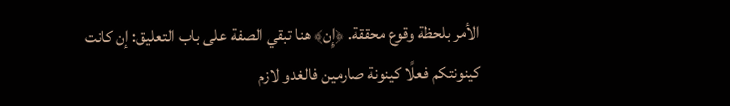الأمر بلحظة وقوع محققة. ﴿إِن﴾ هنا تبقي الصفة على باب التعليق: إن كانت كينونتكم فعلًا كينونة صارمين فالغدو لازم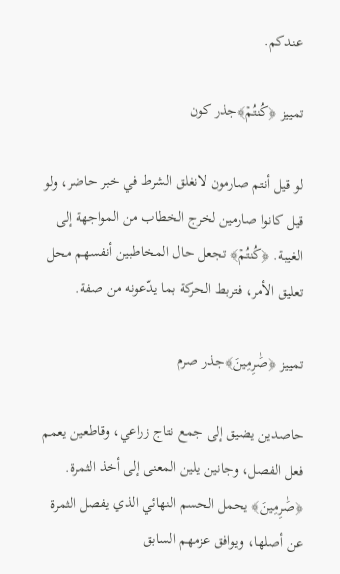عندكم.

تمييز ﴿كُنتُمۡ﴾جذر كون

لو قيل أنتم صارمون لانغلق الشرط في خبر حاضر، ولو قيل كانوا صارمين لخرج الخطاب من المواجهة إلى الغيبة. ﴿كُنتُمۡ﴾ تجعل حال المخاطبين أنفسهم محل تعليق الأمر، فتربط الحركة بما يدّعونه من صفة.

تمييز ﴿صَٰرِمِينَ﴾جذر صرم

حاصدين يضيق إلى جمع نتاج زراعي، وقاطعين يعمم فعل الفصل، وجانين يلين المعنى إلى أخذ الثمرة. ﴿صَٰرِمِينَ﴾ يحمل الحسم النهائي الذي يفصل الثمرة عن أصلها، ويوافق عزمهم السابق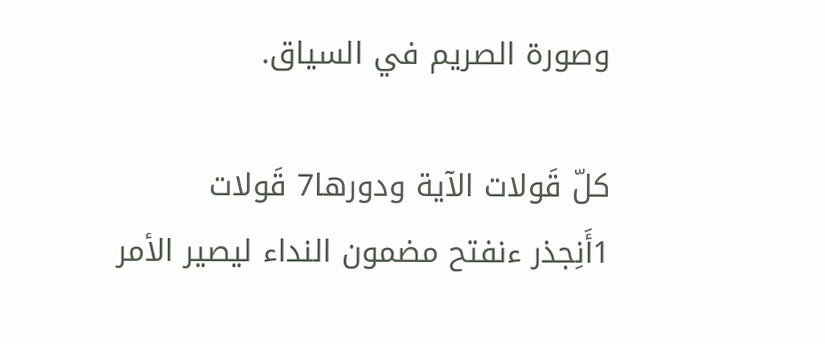وصورة الصريم في السياق.

كلّ قَولات الآية ودورها7 قَولات
1أَنِجذر ءنفتح مضمون النداء ليصير الأمر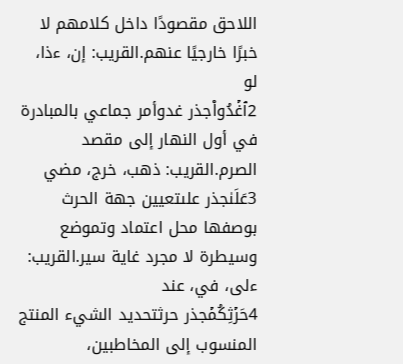اللاحق مقصودًا داخل كلامهم لا خبرًا خارجيًا عنهم.القريب: إن، ءذا، لو
2ٱغۡدُواْجذر غدوأمر جماعي بالمبادرة في أول النهار إلى مقصد الصرم.القريب: ذهب، خرج، مضي
3عَلَىٰجذر علىتعيين جهة الحرث بوصفها محل اعتماد وتموضع وسيطرة لا مجرد غاية سير.القريب: ءلى، في، عند
4حَرۡثِكُمۡجذر حرثتحديد الشيء المنتج المنسوب إلى المخاطبين،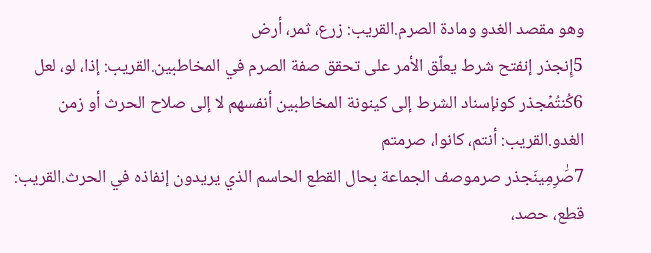وهو مقصد الغدو ومادة الصرم.القريب: زرع، ثمر، أرض
5إِنجذر إنفتح شرط يعلّق الأمر على تحقق صفة الصرم في المخاطبين.القريب: إذا، لو، لعل
6كُنتُمۡجذر كونإسناد الشرط إلى كينونة المخاطبين أنفسهم لا إلى صلاح الحرث أو زمن الغدو.القريب: أنتم، كانوا، صرمتم
7صَٰرِمِينَجذر صرموصف الجماعة بحال القطع الحاسم الذي يريدون إنفاذه في الحرث.القريب: قطع، حصد،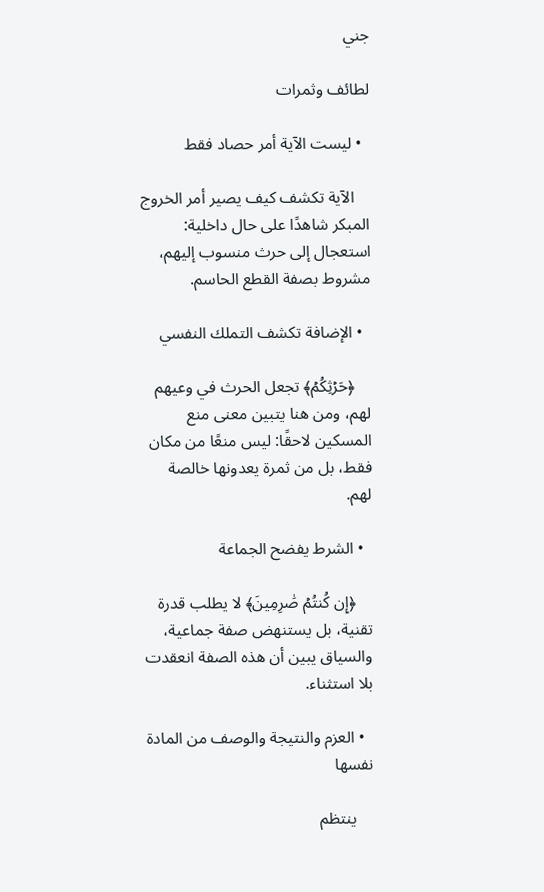جني

لطائف وثمرات

  • ليست الآية أمر حصاد فقط

    الآية تكشف كيف يصير أمر الخروج المبكر شاهدًا على حال داخلية: استعجال إلى حرث منسوب إليهم، مشروط بصفة القطع الحاسم.

  • الإضافة تكشف التملك النفسي

    ﴿حَرۡثِكُمۡ﴾ تجعل الحرث في وعيهم لهم، ومن هنا يتبين معنى منع المسكين لاحقًا: ليس منعًا من مكان فقط، بل من ثمرة يعدونها خالصة لهم.

  • الشرط يفضح الجماعة

    ﴿إِن كُنتُمۡ صَٰرِمِينَ﴾ لا يطلب قدرة تقنية، بل يستنهض صفة جماعية، والسياق يبين أن هذه الصفة انعقدت بلا استثناء.

  • العزم والنتيجة والوصف من المادة نفسها

    ينتظم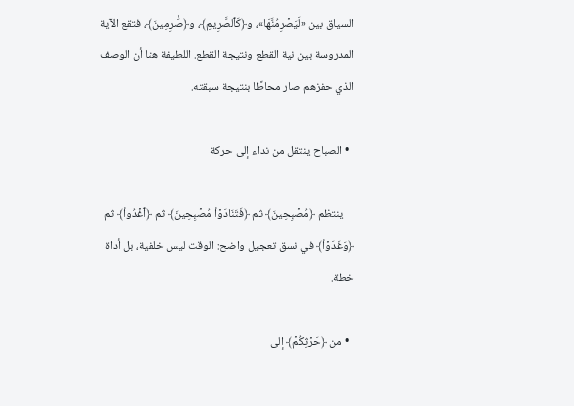السياق بين «لَيَصۡرِمُنَّهَا»، و﴿كَٱلصَّرِيمِ﴾، و﴿صَٰرِمِينَ﴾، فتقع الآية المدروسة بين نية القطع ونتيجة القطع. اللطيفة هنا أن الوصف الذي حفزهم صار محاطًا بنتيجة سبقته.

  • الصباح ينتقل من نداء إلى حركة

    ينتظم ﴿مُصۡبِحِينَ﴾ ثم ﴿فَتَنَادَوۡاْ مُصۡبِحِينَ﴾ ثم ﴿ٱغۡدُواْ﴾ ثم ﴿وَغَدَوۡاْ﴾ في نسق تعجيل واضح: الوقت ليس خلفية، بل أداة خطة.

  • من ﴿حَرۡثِكُمۡ﴾ إلى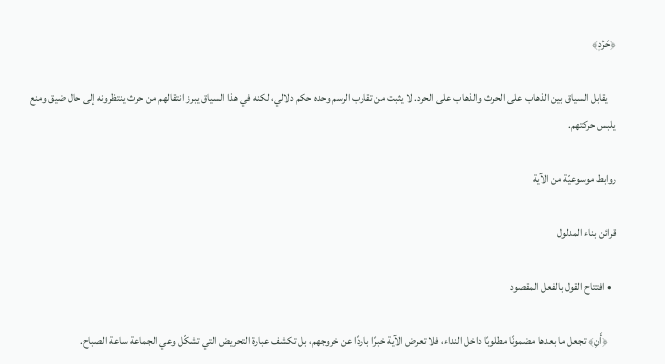﴿حَرۡدٖ﴾

    يقابل السياق بين الذهاب على الحرث والذهاب على الحرد. لا يثبت من تقارب الرسم وحده حكم دلالي، لكنه في هذا السياق يبرز انتقالهم من حرث ينتظرونه إلى حال ضيق ومنع يلبس حركتهم.

روابط موسوعيّة من الآية

قرائن بناء المدلول

  • افتتاح القول بالفعل المقصود

    ﴿أَنِ﴾ تجعل ما بعدها مضمونًا مطلوبًا داخل النداء، فلا تعرض الآية خبرًا باردًا عن خروجهم، بل تكشف عبارة التحريض التي تشكّل وعي الجماعة ساعة الصباح.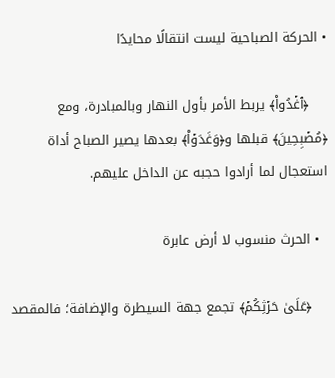• الحركة الصباحية ليست انتقالًا محايدًا

    ﴿ٱغۡدُواْ﴾ يربط الأمر بأول النهار وبالمبادرة، ومع ﴿مُصۡبِحِينَ﴾ قبلها و﴿وَغَدَوۡاْ﴾ بعدها يصير الصباح أداة استعجال لما أرادوا حجبه عن الداخل عليهم.

  • الحرث منسوب لا أرض عابرة

    ﴿عَلَىٰ حَرۡثِكُمۡ﴾ تجمع جهة السيطرة والإضافة؛ فالمقصد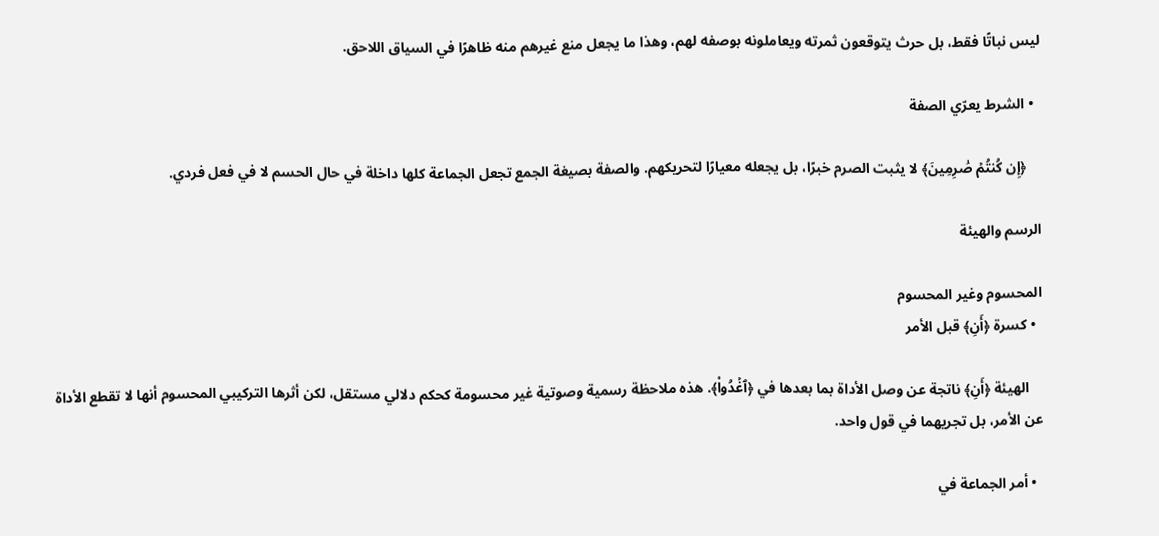ليس نباتًا فقط، بل حرث يتوقعون ثمرته ويعاملونه بوصفه لهم، وهذا ما يجعل منع غيرهم منه ظاهرًا في السياق اللاحق.

  • الشرط يعرّي الصفة

    ﴿إِن كُنتُمۡ صَٰرِمِينَ﴾ لا يثبت الصرم خبرًا، بل يجعله معيارًا لتحريكهم. والصفة بصيغة الجمع تجعل الجماعة كلها داخلة في حال الحسم لا في فعل فردي.

الرسم والهيئة

المحسوم وغير المحسوم
  • كسرة ﴿أَنِ﴾ قبل الأمر

    الهيئة ﴿أَنِ﴾ ناتجة عن وصل الأداة بما بعدها في ﴿ٱغۡدُواْ﴾. هذه ملاحظة رسمية وصوتية غير محسومة كحكم دلالي مستقل، لكن أثرها التركيبي المحسوم أنها لا تقطع الأداة عن الأمر، بل تجريهما في قول واحد.

  • أمر الجماعة في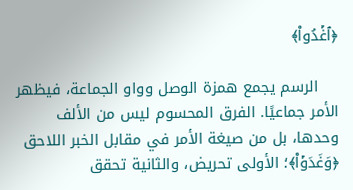﴿ٱغۡدُواْ﴾

    الرسم يجمع همزة الوصل وواو الجماعة، فيظهر الأمر جماعيًا. الفرق المحسوم ليس من الألف وحدها، بل من صيغة الأمر في مقابل الخبر اللاحق ﴿وَغَدَوۡاْ﴾؛ الأولى تحريض، والثانية تحقق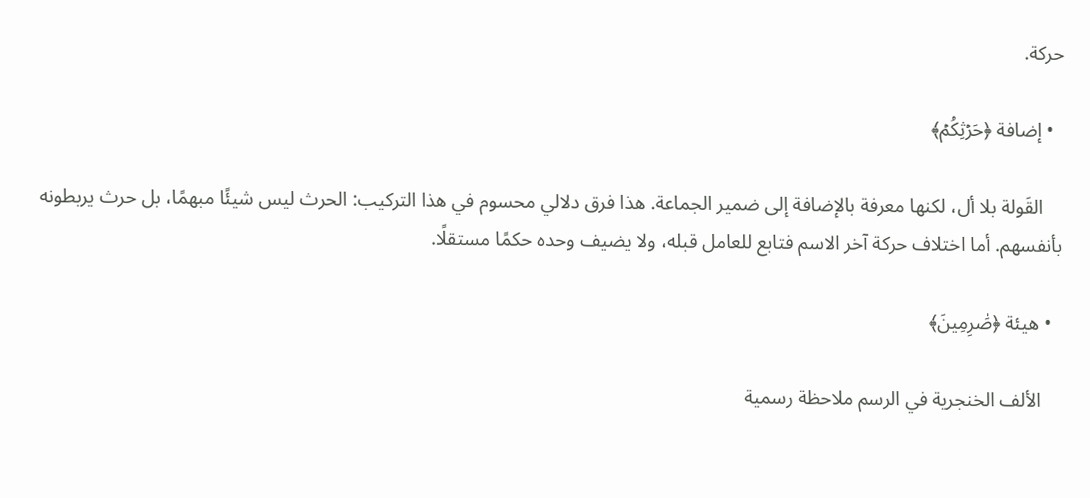حركة.

  • إضافة ﴿حَرۡثِكُمۡ﴾

    القَولة بلا أل، لكنها معرفة بالإضافة إلى ضمير الجماعة. هذا فرق دلالي محسوم في هذا التركيب: الحرث ليس شيئًا مبهمًا، بل حرث يربطونه بأنفسهم. أما اختلاف حركة آخر الاسم فتابع للعامل قبله، ولا يضيف وحده حكمًا مستقلًا.

  • هيئة ﴿صَٰرِمِينَ﴾

    الألف الخنجرية في الرسم ملاحظة رسمية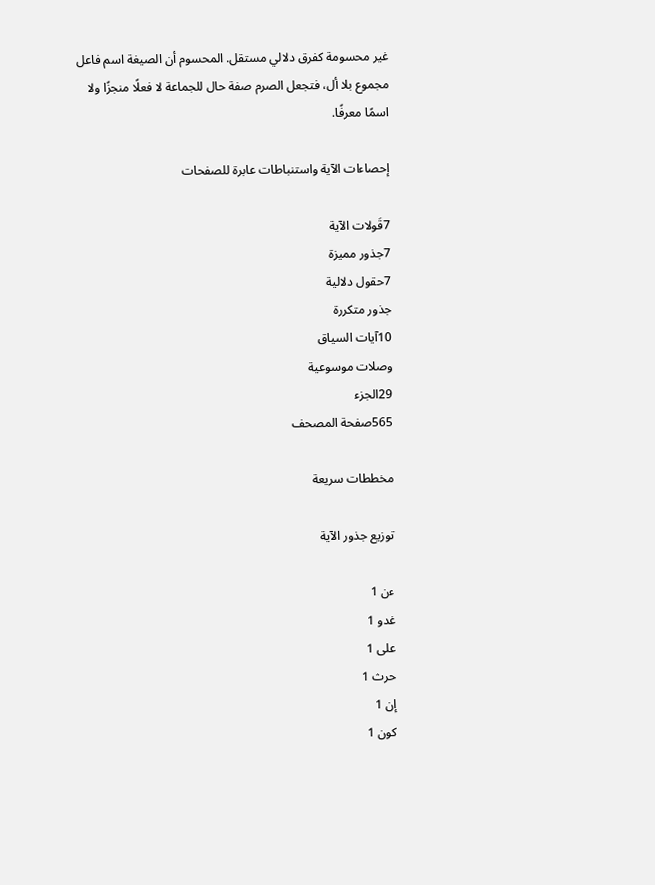غير محسومة كفرق دلالي مستقل. المحسوم أن الصيغة اسم فاعل مجموع بلا أل، فتجعل الصرم صفة حال للجماعة لا فعلًا منجزًا ولا اسمًا معرفًا.

إحصاءات الآية واستنباطات عابرة للصفحات

7قَولات الآية
7جذور مميزة
7حقول دلالية
جذور متكررة
10آيات السياق
وصلات موسوعية
29الجزء
565صفحة المصحف

مخططات سريعة

توزيع جذور الآية

ءن 1
غدو 1
على 1
حرث 1
إن 1
كون 1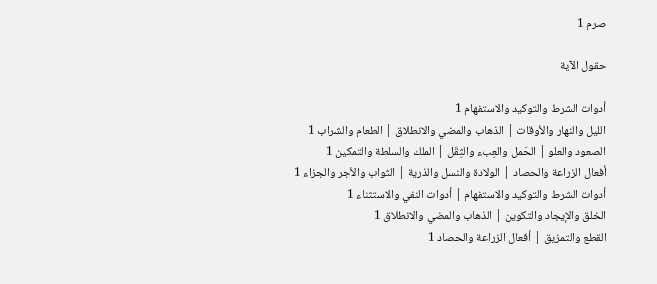صرم 1

حقول الآية

أدوات الشرط والتوكيد والاستفهام 1
الليل والنهار والأوقات | الذهاب والمضي والانطلاق | الطعام والشراب 1
الصعود والعلو | الحَمل والعِبء والثِقَل | الملك والسلطة والتمكين 1
أفعال الزراعة والحصاد | الولادة والنسل والذرية | الثواب والأجر والجزاء 1
أدوات الشرط والتوكيد والاستفهام | أدوات النفي والاستثناء 1
الخلق والإيجاد والتكوين | الذهاب والمضي والانطلاق 1
القطع والتمزيق | أفعال الزراعة والحصاد 1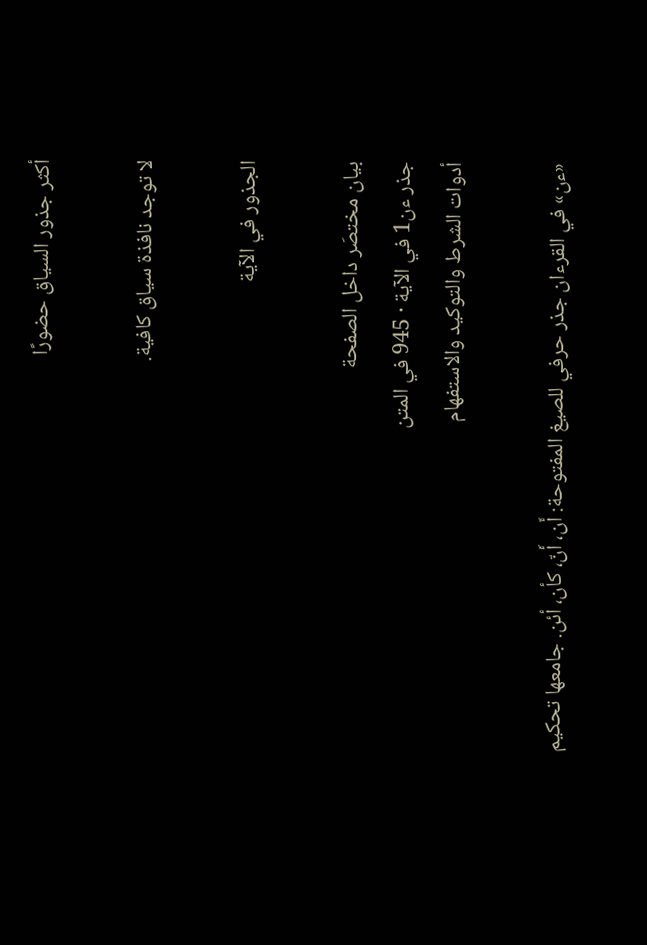أكثر جذور السياق حضورًا

لا توجد نافذة سياق كافية.

الجذور في الآية

بيان مختصَر داخل الصفحة
جذر ءن1 في الآية · 945 في المتن
أدوات الشرط والتوكيد والاستفهام

«ءن» في القرءان جذر حرفي للصيغ المفتوحة: أَن، أَنّ، كأن، أئن. جامعها تحكيم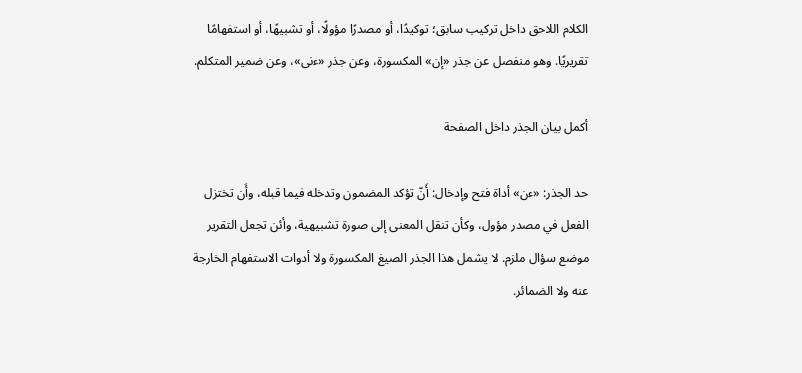الكلام اللاحق داخل تركيب سابق؛ توكيدًا، أو مصدرًا مؤولًا، أو تشبيهًا، أو استفهامًا تقريريًا. وهو منفصل عن جذر «إن» المكسورة، وعن جذر «ءنى»، وعن ضمير المتكلم.

أكمل بيان الجذر داخل الصفحة

حد الجذر: «ءن» أداة فتح وإدخال: أَنّ تؤكد المضمون وتدخله فيما قبله، وأَن تختزل الفعل في مصدر مؤول، وكأن تنقل المعنى إلى صورة تشبيهية، وأئن تجعل التقرير موضع سؤال ملزم. لا يشمل هذا الجذر الصيغ المكسورة ولا أدوات الاستفهام الخارجة عنه ولا الضمائر.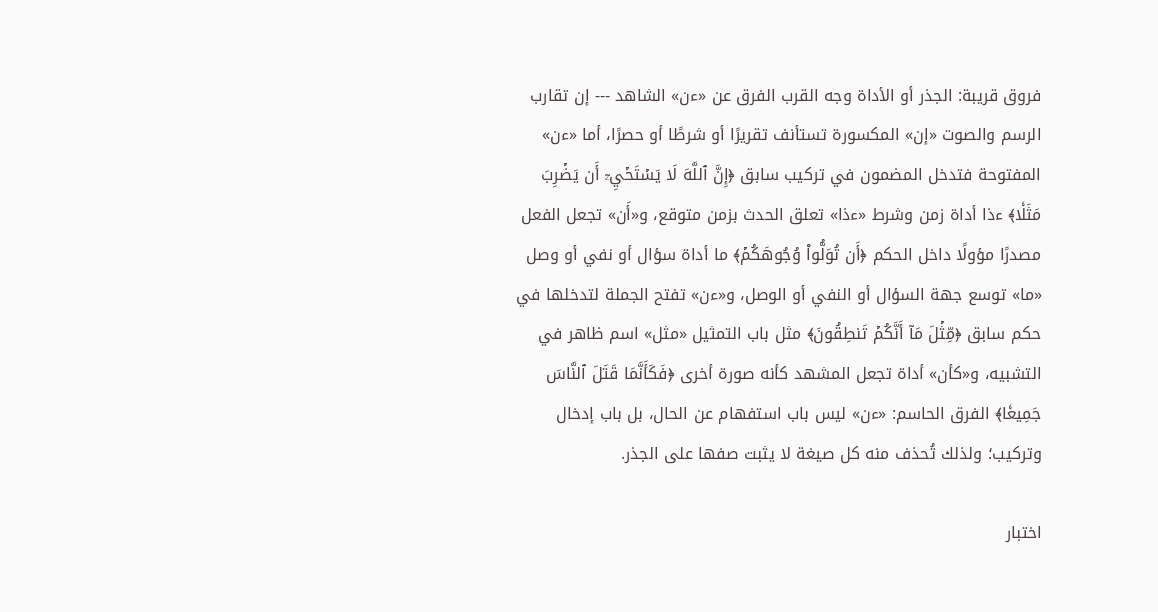فروق قريبة: الجذر أو الأداة وجه القرب الفرق عن «ءن» الشاهد --- إن تقارب الرسم والصوت «إن» المكسورة تستأنف تقريرًا أو شرطًا أو حصرًا، أما «ءن» المفتوحة فتدخل المضمون في تركيب سابق ﴿إِنَّ ٱللَّهَ لَا يَسۡتَحۡيِۦٓ أَن يَضۡرِبَ مَثَلٗا﴾ ءذا أداة زمن وشرط «ءذا» تعلق الحدث بزمن متوقع، و«أَن» تجعل الفعل مصدرًا مؤولًا داخل الحكم ﴿أَن تُوَلُّواْ وُجُوهَكُمۡ﴾ ما أداة سؤال أو نفي أو وصل «ما» توسع جهة السؤال أو النفي أو الوصل، و«ءن» تفتح الجملة لتدخلها في حكم سابق ﴿مِّثۡلَ مَآ أَنَّكُمۡ تَنطِقُونَ﴾ مثل باب التمثيل «مثل» اسم ظاهر في التشبيه، و«كأن» أداة تجعل المشهد كأنه صورة أخرى ﴿فَكَأَنَّمَا قَتَلَ ٱلنَّاسَ جَمِيعٗا﴾ الفرق الحاسم: «ءن» ليس باب استفهام عن الحال، بل باب إدخال وتركيب؛ ولذلك تُحذف منه كل صيغة لا يثبت صفها على الجذر.

اختبار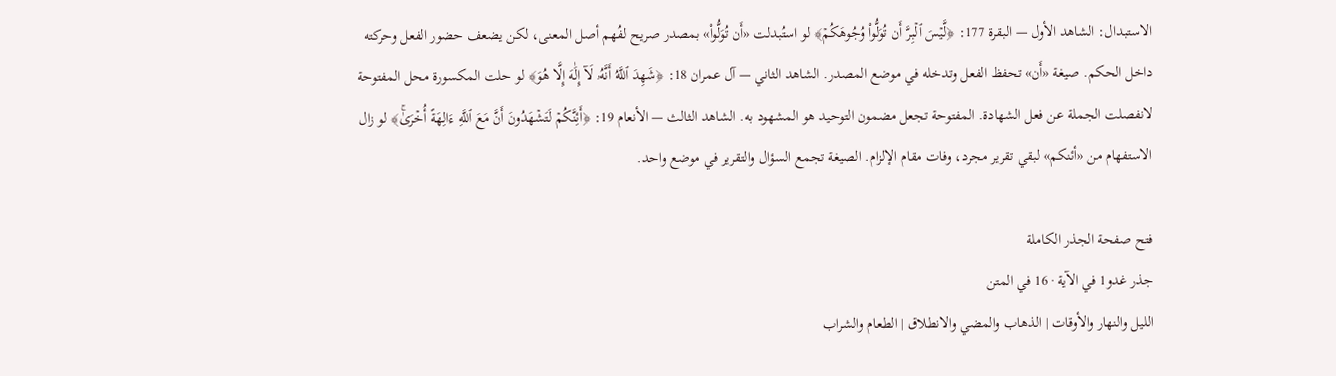الاستبدال: الشاهد الأول — البقرة 177: ﴿لَّيۡسَ ٱلۡبِرَّ أَن تُوَلُّواْ وُجُوهَكُمۡ﴾ لو استُبدلت «أَن تُوَلُّواْ» بمصدر صريح لفُهم أصل المعنى، لكن يضعف حضور الفعل وحركته داخل الحكم. صيغة «أَن» تحفظ الفعل وتدخله في موضع المصدر. الشاهد الثاني — آل عمران 18: ﴿شَهِدَ ٱللَّهُ أَنَّهُۥ لَآ إِلَٰهَ إِلَّا هُوَ﴾ لو حلت المكسورة محل المفتوحة لانفصلت الجملة عن فعل الشهادة. المفتوحة تجعل مضمون التوحيد هو المشهود به. الشاهد الثالث — الأنعام 19: ﴿أَئِنَّكُمۡ لَتَشۡهَدُونَ أَنَّ مَعَ ٱللَّهِ ءَالِهَةً أُخۡرَىٰۚ﴾ لو زال الاستفهام من «أئنكم» لبقي تقرير مجرد، وفات مقام الإلزام. الصيغة تجمع السؤال والتقرير في موضع واحد.

فتح صفحة الجذر الكاملة
جذر غدو1 في الآية · 16 في المتن
الليل والنهار والأوقات | الذهاب والمضي والانطلاق | الطعام والشراب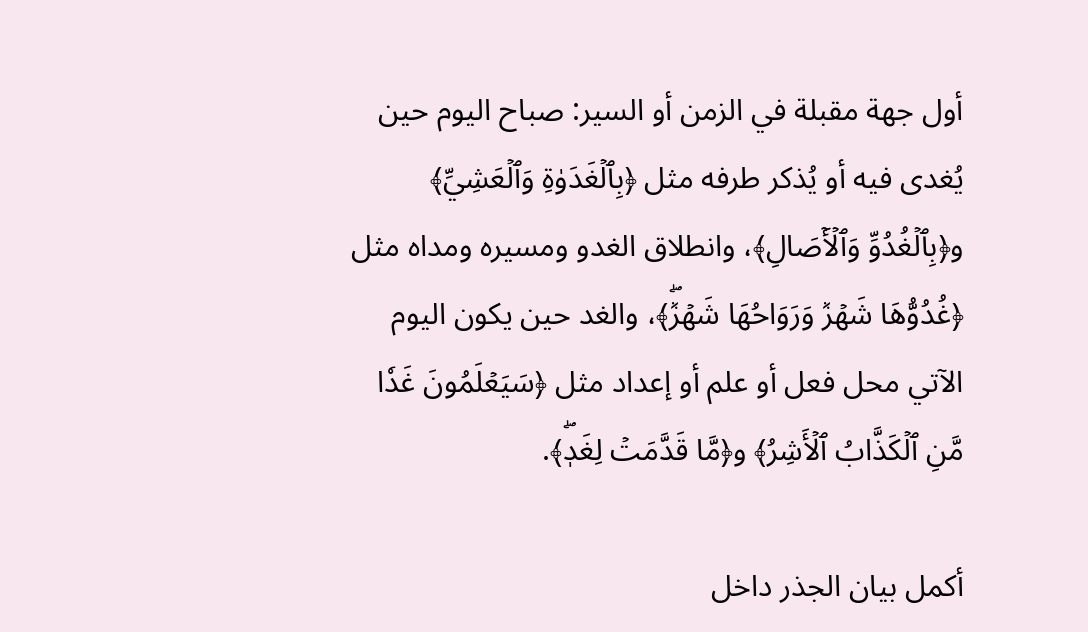أول جهة مقبلة في الزمن أو السير: صباح اليوم حين يُغدى فيه أو يُذكر طرفه مثل ﴿بِٱلۡغَدَوٰةِ وَٱلۡعَشِيِّ﴾ و﴿بِٱلۡغُدُوِّ وَٱلۡأٓصَالِ﴾، وانطلاق الغدو ومسيره ومداه مثل ﴿غُدُوُّهَا شَهۡرٞ وَرَوَاحُهَا شَهۡرٞۖ﴾، والغد حين يكون اليوم الآتي محل فعل أو علم أو إعداد مثل ﴿سَيَعۡلَمُونَ غَدٗا مَّنِ ٱلۡكَذَّابُ ٱلۡأَشِرُ﴾ و﴿مَّا قَدَّمَتۡ لِغَدٖۖ﴾.

أكمل بيان الجذر داخل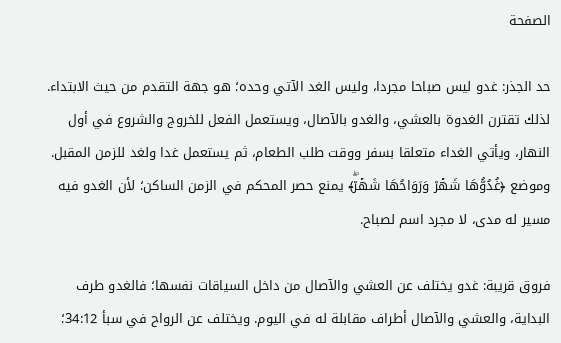الصفحة

حد الجذر: غدو ليس صباحا مجردا، وليس الغد الآتي وحده؛ هو جهة التقدم من حيث الابتداء. لذلك تقترن الغدوة بالعشي، والغدو بالآصال، ويستعمل الفعل للخروج والشروع في أول النهار، ويأتي الغداء متعلقا بسفر ووقت طلب الطعام، ثم يستعمل غدا ولغد للزمن المقبل. وموضع ﴿غُدُوُّهَا شَهۡرٞ وَرَوَاحُهَا شَهۡرٞۖ﴾ يمنع حصر المحكم في الزمن الساكن؛ لأن الغدو فيه مسير له مدى، لا مجرد اسم لصباح.

فروق قريبة: غدو يختلف عن العشي والآصال من داخل السياقات نفسها؛ فالغدو طرف البداية، والعشي والآصال أطراف مقابلة له في اليوم. ويختلف عن الرواح في سبأ 34:12؛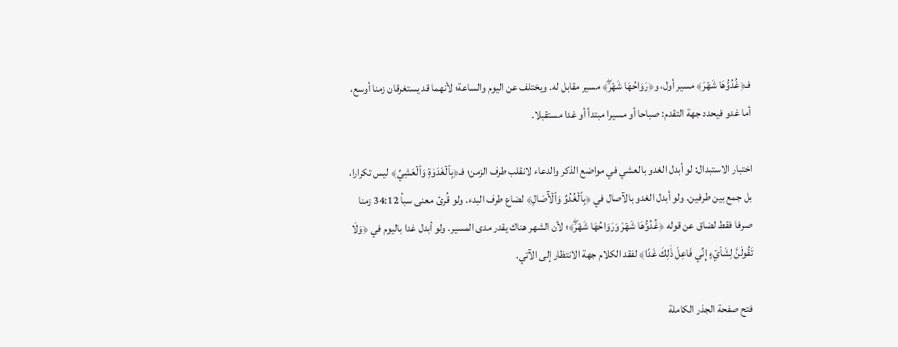فـ﴿غُدُوُّهَا شَهۡرٞ﴾ مسير أول، و﴿رَوَاحُهَا شَهۡرٞۖ﴾ مسير مقابل له. ويختلف عن اليوم والساعة؛ لأنهما قد يستغرقان زمنا أوسع، أما غدو فيحدد جهة التقدم: صباحا أو مسيرا مبتدأ أو غدا مستقبلا.

اختبار الاستبدال: لو أبدل الغدو بالعشي في مواضع الذكر والدعاء لانقلب طرف الزمن؛ فـ﴿بِٱلۡغَدَوٰةِ وَٱلۡعَشِيِّ﴾ ليس تكرارا، بل جمع بين طرفين. ولو أبدل الغدو بالآصال في ﴿بِٱلۡغُدُوِّ وَٱلۡأٓصَالِ﴾ لضاع طرف البدء. ولو قُرئ معنى سبأ 34:12 زمنا صرفا فقط لضاق عن قوله ﴿غُدُوُّهَا شَهۡرٞ وَرَوَاحُهَا شَهۡرٞۖ﴾؛ لأن الشهر هناك يقدر مدى المسير. ولو أبدل غدا باليوم في ﴿وَلَا تَقُولَنَّ لِشَاْيۡءٍ إِنِّي فَاعِلٞ ذَٰلِكَ غَدًا﴾ لفقد الكلام جهة الانتظار إلى الآتي.

فتح صفحة الجذر الكاملة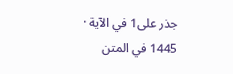جذر على1 في الآية · 1445 في المتن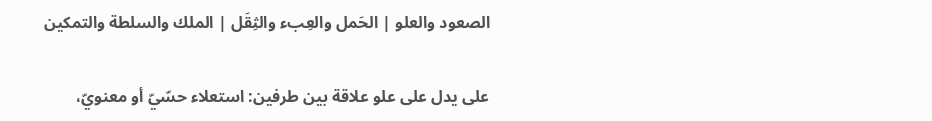الصعود والعلو | الحَمل والعِبء والثِقَل | الملك والسلطة والتمكين

على يدل على علو علاقة بين طرفين: استعلاء حسّيّ أو معنويّ،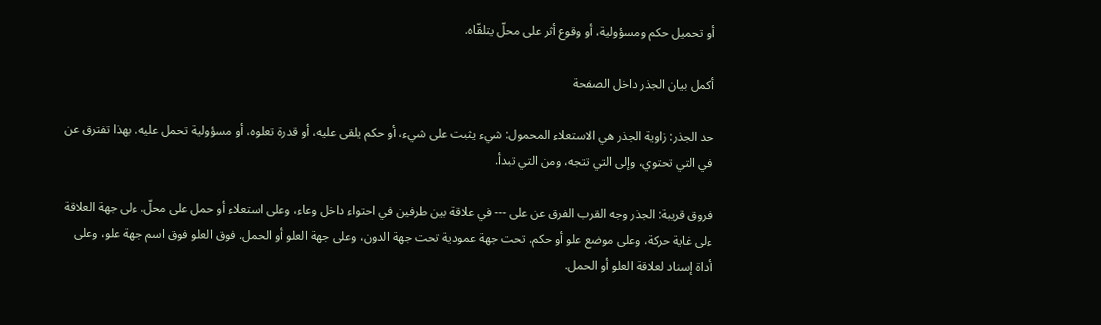أو تحميل حكم ومسؤولية، أو وقوع أثر على محلّ يتلقّاه.

أكمل بيان الجذر داخل الصفحة

حد الجذر: زاوية الجذر هي الاستعلاء المحمول: شيء يثبت على شيء، أو حكم يلقى عليه، أو قدرة تعلوه، أو مسؤولية تحمل عليه. بهذا تفترق عن في التي تحتوي، وإلى التي تتجه، ومن التي تبدأ.

فروق قريبة: الجذر وجه القرب الفرق عن على --- في علاقة بين طرفين في احتواء داخل وعاء، وعلى استعلاء أو حمل على محلّ. ءلى جهة العلاقة ءلى غاية حركة، وعلى موضع علو أو حكم. تحت جهة عمودية تحت جهة الدون، وعلى جهة العلو أو الحمل. فوق العلو فوق اسم جهة علو، وعلى أداة إسناد لعلاقة العلو أو الحمل.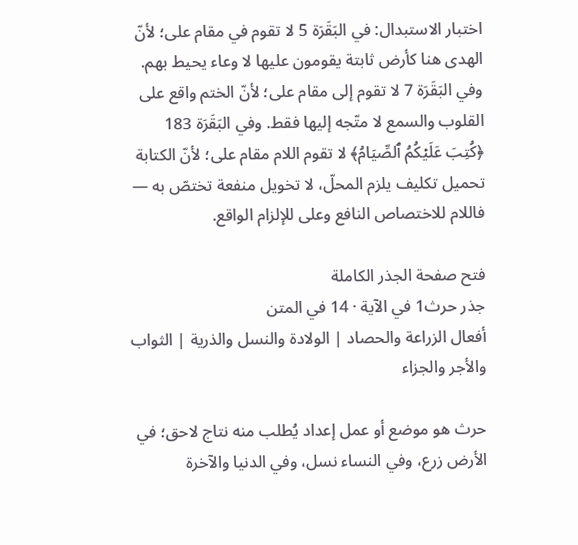اختبار الاستبدال: في البَقَرَة 5 لا تقوم في مقام على؛ لأنّ الهدى هنا كأرض ثابتة يقومون عليها لا وعاء يحيط بهم. وفي البَقَرَة 7 لا تقوم إلى مقام على؛ لأنّ الختم واقع على القلوب والسمع لا متّجه إليها فقط. وفي البَقَرَة 183 ﴿كُتِبَ عَلَيۡكُمُ ٱلصِّيَامُ﴾ لا تقوم اللام مقام على؛ لأنّ الكتابة تحميل تكليف يلزم المحلّ، لا تخويل منفعة تختصّ به — فاللام للاختصاص النافع وعلى للإلزام الواقع.

فتح صفحة الجذر الكاملة
جذر حرث1 في الآية · 14 في المتن
أفعال الزراعة والحصاد | الولادة والنسل والذرية | الثواب والأجر والجزاء

حرث هو موضع أو عمل إعداد يُطلب منه نتاج لاحق؛ في الأرض زرع، وفي النساء نسل، وفي الدنيا والآخرة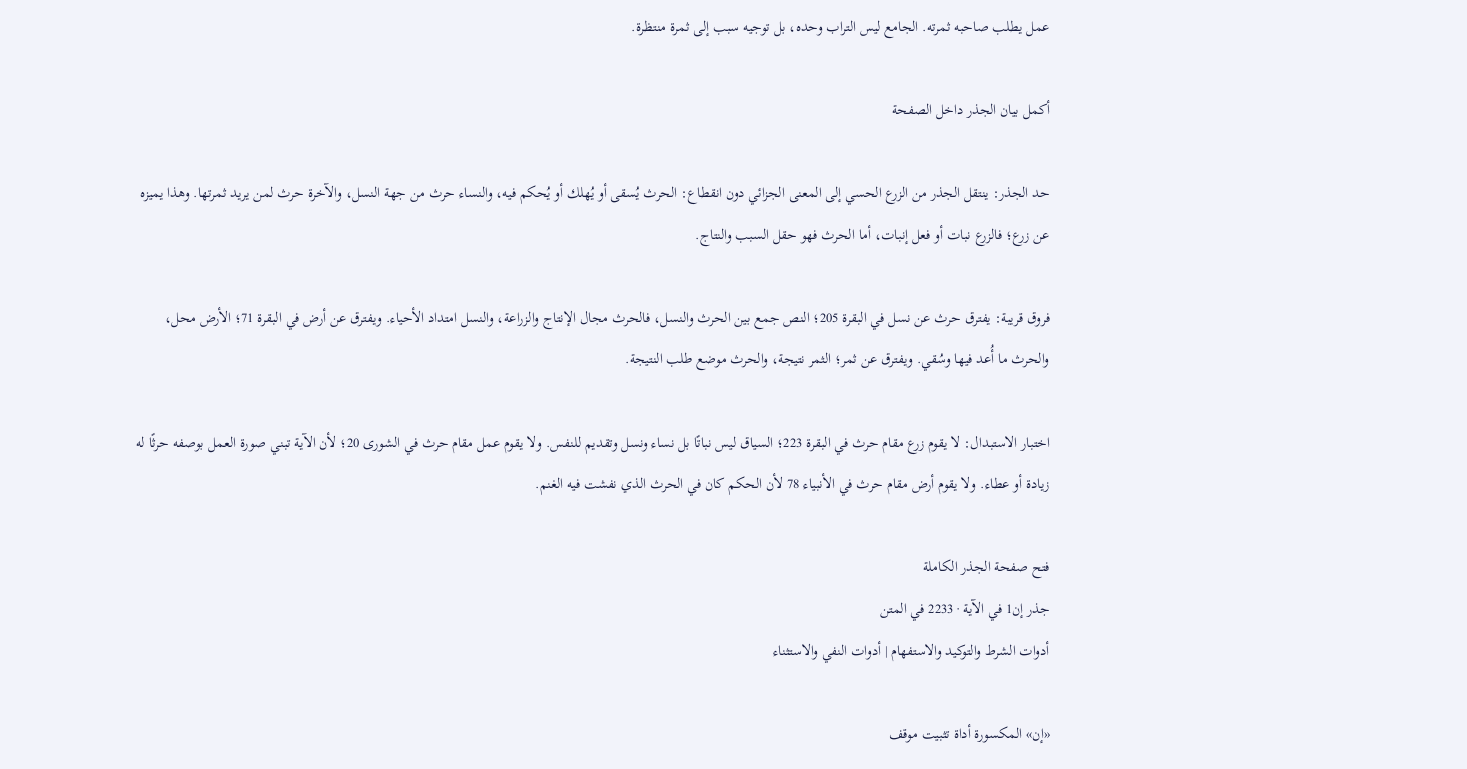عمل يطلب صاحبه ثمرته. الجامع ليس التراب وحده، بل توجيه سبب إلى ثمرة منتظرة.

أكمل بيان الجذر داخل الصفحة

حد الجذر: ينتقل الجذر من الزرع الحسي إلى المعنى الجزائي دون انقطاع: الحرث يُسقى أو يُهلك أو يُحكم فيه، والنساء حرث من جهة النسل، والآخرة حرث لمن يريد ثمرتها. وهذا يميزه عن زرع؛ فالزرع نبات أو فعل إنبات، أما الحرث فهو حقل السبب والنتاج.

فروق قريبة: يفترق حرث عن نسل في البقرة 205؛ النص جمع بين الحرث والنسل، فالحرث مجال الإنتاج والزراعة، والنسل امتداد الأحياء. ويفترق عن أرض في البقرة 71؛ الأرض محل، والحرث ما أُعد فيها وسُقي. ويفترق عن ثمر؛ الثمر نتيجة، والحرث موضع طلب النتيجة.

اختبار الاستبدال: لا يقوم زرع مقام حرث في البقرة 223؛ السياق ليس نباتًا بل نساء ونسل وتقديم للنفس. ولا يقوم عمل مقام حرث في الشورى 20؛ لأن الآية تبني صورة العمل بوصفه حرثًا له زيادة أو عطاء. ولا يقوم أرض مقام حرث في الأنبياء 78 لأن الحكم كان في الحرث الذي نفشت فيه الغنم.

فتح صفحة الجذر الكاملة
جذر إن1 في الآية · 2233 في المتن
أدوات الشرط والتوكيد والاستفهام | أدوات النفي والاستثناء

«إن» المكسورة أداة تثبيت موقف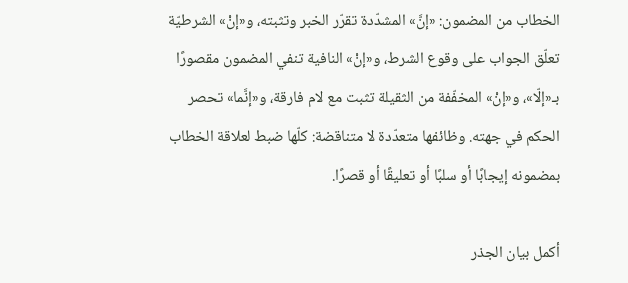الخطاب من المضمون: «إنَّ» المشدّدة تقرّر الخبر وتثبته، و«إنْ» الشرطيّة تعلّق الجواب على وقوع الشرط، و«إنْ» النافية تنفي المضمون مقصورًا بـ«إلّا»، و«إنْ» المخفّفة من الثقيلة تثبت مع لام فارقة، و«إنَّما» تحصر الحكم في جهته. وظائفها متعدّدة لا متناقضة: كلّها ضبط لعلاقة الخطاب بمضمونه إيجابًا أو سلبًا أو تعليقًا أو قصرًا.

أكمل بيان الجذر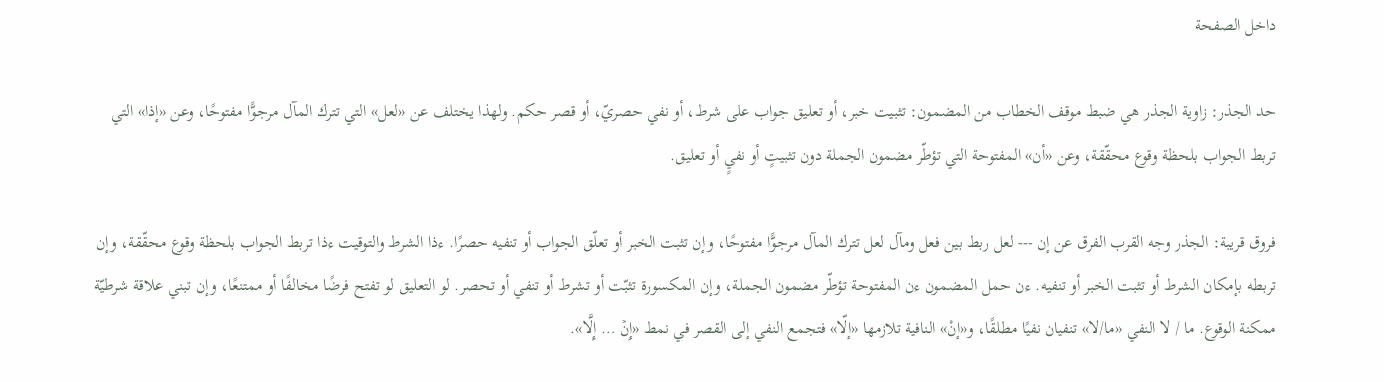داخل الصفحة

حد الجذر: زاوية الجذر هي ضبط موقف الخطاب من المضمون: تثبيت خبر، أو تعليق جواب على شرط، أو نفي حصريّ، أو قصر حكم. ولهذا يختلف عن «لعل» التي تترك المآل مرجوًّا مفتوحًا، وعن «إذا» التي تربط الجواب بلحظة وقوع محقّقة، وعن «أن» المفتوحة التي تؤطّر مضمون الجملة دون تثبيتٍ أو نفيٍ أو تعليق.

فروق قريبة: الجذر وجه القرب الفرق عن إن --- لعل ربط بين فعل ومآل لعل تترك المآل مرجوًّا مفتوحًا، وإن تثبت الخبر أو تعلّق الجواب أو تنفيه حصرًا. ءذا الشرط والتوقيت ءذا تربط الجواب بلحظة وقوع محقّقة، وإن تربطه بإمكان الشرط أو تثبت الخبر أو تنفيه. ءن حمل المضمون ءن المفتوحة تؤطّر مضمون الجملة، وإن المكسورة تثبّت أو تشرط أو تنفي أو تحصر. لو التعليق لو تفتح فرضًا مخالفًا أو ممتنعًا، وإن تبني علاقة شرطيّة ممكنة الوقوع. ما / لا النفي «ما/لا» تنفيان نفيًا مطلقًا، و«إنْ» النافية تلازمها «إلّا» فتجمع النفي إلى القصر في نمط «إِنۡ … إِلَّا».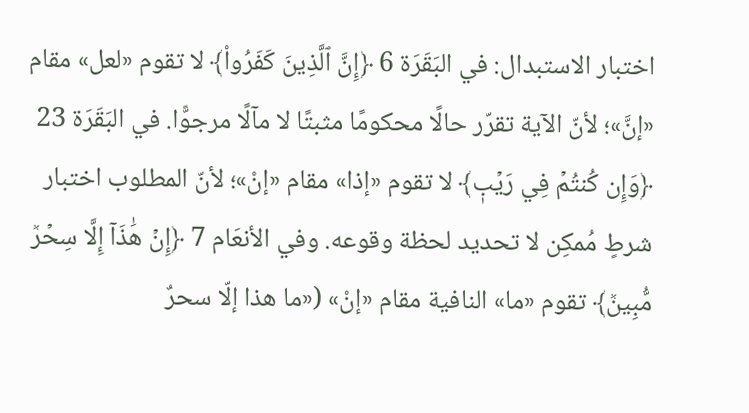اختبار الاستبدال: في البَقَرَة 6 ﴿إِنَّ ٱلَّذِينَ كَفَرُواْ﴾ لا تقوم «لعل» مقام «إنَّ»؛ لأنّ الآية تقرّر حالًا محكومًا مثبتًا لا مآلًا مرجوًّا. في البَقَرَة 23 ﴿وَإِن كُنتُمۡ فِي رَيۡبٖ﴾ لا تقوم «إذا» مقام «إنْ»؛ لأنّ المطلوب اختبار شرطٍ مُمكِن لا تحديد لحظة وقوعه. وفي الأنعَام 7 ﴿إِنۡ هَٰذَآ إِلَّا سِحۡرٞ مُّبِينٞ﴾ تقوم «ما» النافية مقام «إنْ» («ما هذا إلّا سحرٌ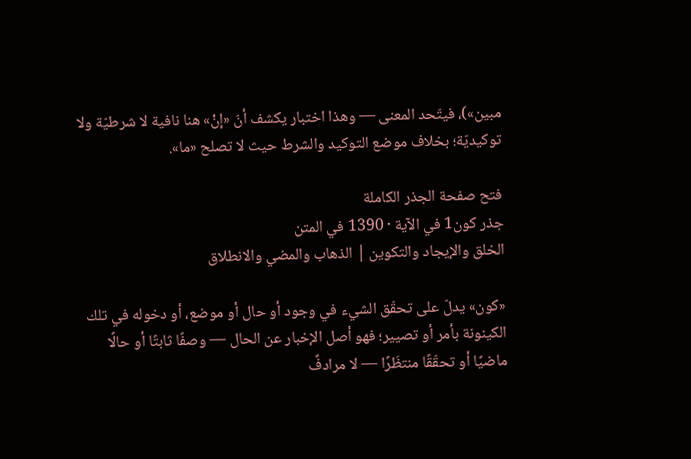مبين»)، فيتّحد المعنى — وهذا اختبار يكشف أنّ «إنْ» هنا نافية لا شرطيّة ولا توكيديّة؛ بخلاف موضع التوكيد والشرط حيث لا تصلح «ما».

فتح صفحة الجذر الكاملة
جذر كون1 في الآية · 1390 في المتن
الخلق والإيجاد والتكوين | الذهاب والمضي والانطلاق

«كون» يدلّ على تحقّق الشيء في وجود أو حال أو موضع، أو دخوله في تلك الكينونة بأمر أو تصيير؛ فهو أصل الإخبار عن الحال — وصفًا ثابتًا أو حالًا ماضيًا أو تحقّقًا منتظَرًا — لا مرادفٌ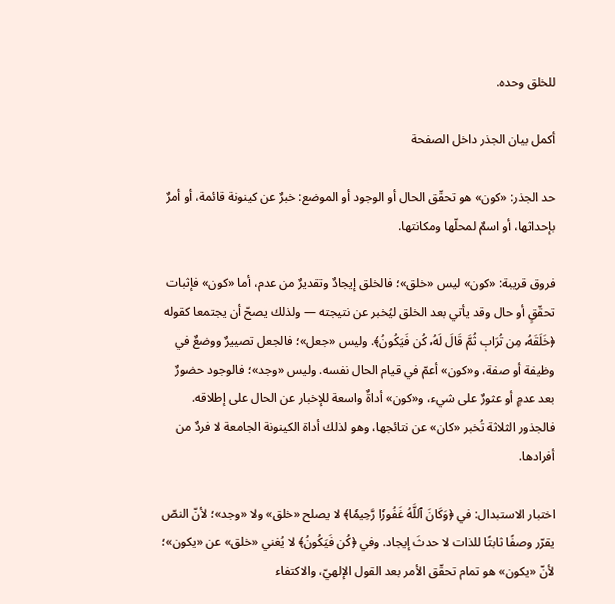للخلق وحده.

أكمل بيان الجذر داخل الصفحة

حد الجذر: «كون» هو تحقّق الحال أو الوجود أو الموضع: خبرٌ عن كينونة قائمة، أو أمرٌ بإحداثها، أو اسمٌ لمحلّها ومكانتها.

فروق قريبة: «كون» ليس «خلق»؛ فالخلق إيجادٌ وتقديرٌ من عدم، أما «كون» فإثبات تحقّقٍ أو حال وقد يأتي بعد الخلق ليُخبر عن نتيجته — ولذلك يصحّ أن يجتمعا كقوله ﴿خَلَقَهُۥ مِن تُرَابٖ ثُمَّ قَالَ لَهُۥ كُن فَيَكُونُ﴾. وليس «جعل»؛ فالجعل تصييرٌ ووضعٌ في وظيفة أو صفة، و«كون» أعمّ في قيام الحال نفسه. وليس «وجد»؛ فالوجود حضورٌ بعد عدمٍ أو عثورٌ على شيء، و«كون» أداةٌ واسعة للإخبار عن الحال على إطلاقه. فالجذور الثلاثة تُخبر «كان» عن نتائجها، وهو لذلك أداة الكينونة الجامعة لا فردٌ من أفرادها.

اختبار الاستبدال: في ﴿وَكَانَ ٱللَّهُ غَفُورٗا رَّحِيمٗا﴾ لا يصلح «خلق» ولا «وجد»؛ لأنّ النصّ يقرّر وصفًا ثابتًا للذات لا حدثَ إيجاد. وفي ﴿كُن فَيَكُونُ﴾ لا يُغني «خلق» عن «يكون»؛ لأنّ «يكون» هو تمام تحقّق الأمر بعد القول الإلهيّ، والاكتفاء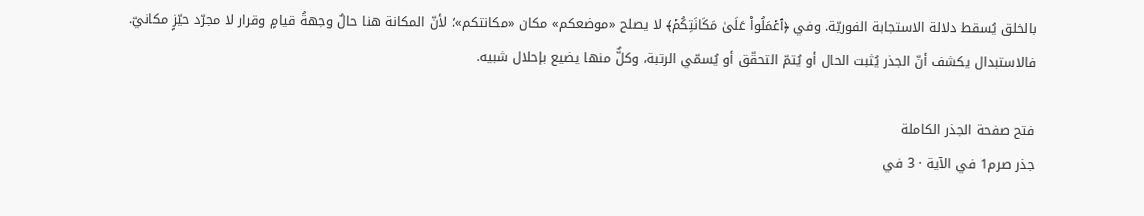بالخلق يُسقط دلالة الاستجابة الفوريّة. وفي ﴿ٱعۡمَلُواْ عَلَىٰ مَكَانَتِكُمۡ﴾ لا يصلح «موضعكم» مكان «مكانتكم»؛ لأنّ المكانة هنا حالٌ وجهةُ قيامٍ وقرار لا مجرّد حيّزٍ مكانيّ. فالاستبدال يكشف أنّ الجذر يُثبت الحال أو يُتمّ التحقّق أو يُسمّي الرتبة، وكلٌّ منها يضيع بإحلال شبيه.

فتح صفحة الجذر الكاملة
جذر صرم1 في الآية · 3 في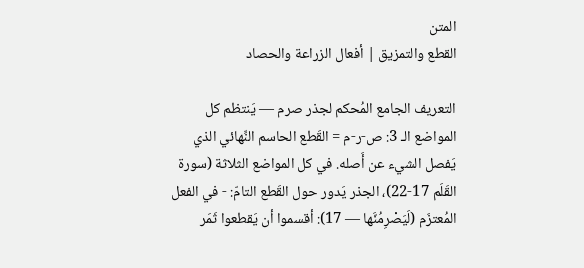المتن
القطع والتمزيق | أفعال الزراعة والحصاد

التعريف الجامع المُحكم لجذر صرم — يَنتظم كل المواضع الـ 3: ص-ر-م = القَطع الحاسم النِّهائي الذي يَفصل الشيء عن أَصله. في كل المواضع الثلاثة (سورة القَلَم 17-22)، الجذر يَدور حول القَطع التامّ: - في الفعل المُعتزَم (لَيَصْرِمُنَّها — 17): أقسموا أن يَقطعوا ثَمَر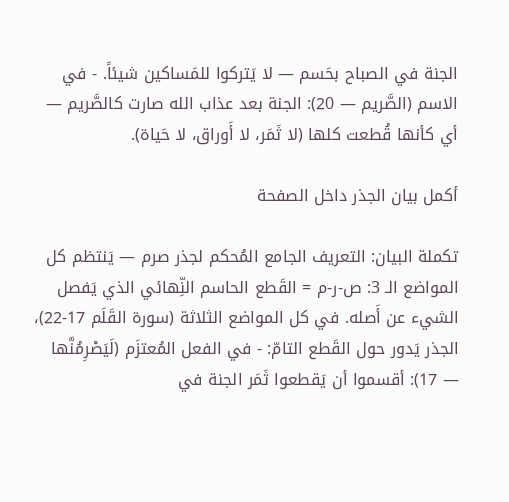الجنة في الصباح بحَسم — لا يَتركوا للمَساكين شيئاً. - في الاسم (الصَّريم — 20): الجنة بعد عذاب الله صارت كالصَّريم — أي كأنها قُطعت كلها (لا ثَمَر، لا أَوراق، لا حَياة).

أكمل بيان الجذر داخل الصفحة

تكملة البيان: التعريف الجامع المُحكم لجذر صرم — يَنتظم كل المواضع الـ 3: ص-ر-م = القَطع الحاسم النِّهائي الذي يَفصل الشيء عن أَصله. في كل المواضع الثلاثة (سورة القَلَم 17-22)، الجذر يَدور حول القَطع التامّ: - في الفعل المُعتزَم (لَيَصْرِمُنَّها — 17): أقسموا أن يَقطعوا ثَمَر الجنة في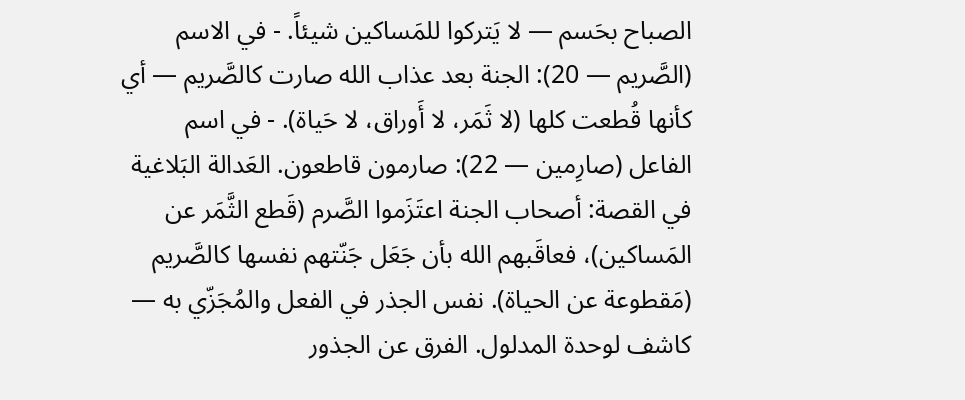الصباح بحَسم — لا يَتركوا للمَساكين شيئاً. - في الاسم (الصَّريم — 20): الجنة بعد عذاب الله صارت كالصَّريم — أي كأنها قُطعت كلها (لا ثَمَر، لا أَوراق، لا حَياة). - في اسم الفاعل (صارِمين — 22): صارمون قاطعون. العَدالة البَلاغية في القصة: أصحاب الجنة اعتَزَموا الصَّرم (قَطع الثَّمَر عن المَساكين)، فعاقَبهم الله بأن جَعَل جَنّتهم نفسها كالصَّريم (مَقطوعة عن الحياة). نفس الجذر في الفعل والمُجَزّي به — كاشف لوحدة المدلول. الفرق عن الجذور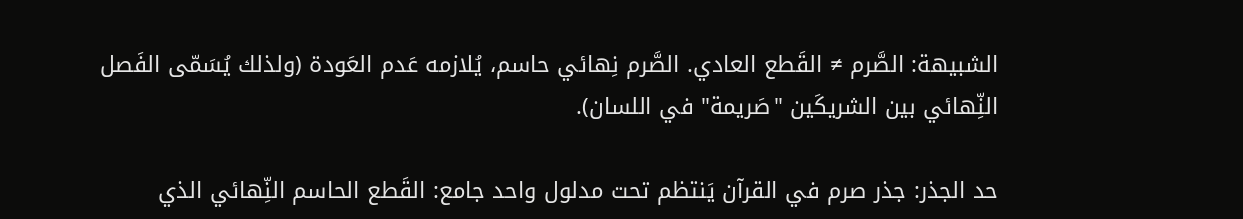الشبيهة: الصَّرم ≠ القَطع العادي. الصَّرم نِهائي حاسم، يُلازمه عَدم العَودة (ولذلك يُسَمّى الفَصل النِّهائي بين الشريكَين "صَريمة" في اللسان).

حد الجذر: جذر صرم في القرآن يَنتظم تحت مدلول واحد جامع: القَطع الحاسم النِّهائي الذي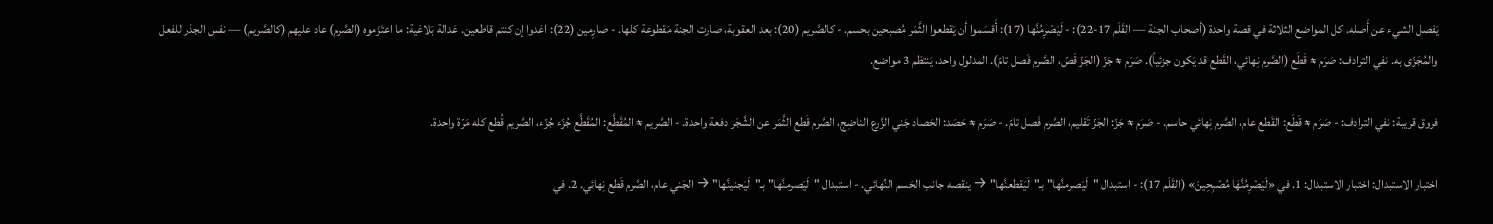يَفصل الشيء عن أَصله. كل المواضع الثلاثة في قصة واحدة (أصحاب الجنة — القَلَم 17-22): - لَيَصْرِمُنَّها (17): أَقسَموا أن يَقطعوا الثَّمَر مُصبحين بحسم. - كالصَّريم (20): بعد العقوبة، صارت الجنة مَقطوعة كلها. - صارِمين (22): اغدوا إن كنتم قاطعين. عَدالة بَلاغية: ما اعتَزَموه (الصَّرم) عاد عليهم (كالصَّريم) — نفس الجذر للفعل والمُجَزّى به. نفي الترادف: صَرَم ≠ قَطَع (الصَّرم نِهائي، القَطع قد يَكون جزئياً). صَرَم ≠ جَزّ (الجَزّ قَصّ، الصَّرم فَصل تامّ). المدلول واحد، يَنتظم 3 مواضع.

فروق قريبة: نفي الترادف: - صَرَم ≠ قَطَع: القَطع عام، الصَّرم نِهائي حاسم. - صَرَم ≠ جَزّ: الجَزّ تَقليم، الصَّرم فَصل تامّ. - صَرَم ≠ حَصَد: الحَصاد جَني الزَّرع الناضِج، الصَّرم قَطع الثَّمَر عن الشَّجَر دفعة واحدة. - الصَّريم ≠ المُقَطَّع: المُقَطَّع جُزّء جُزّء، الصَّريم قُطع كله مَرّة واحدة.

اختبار الاستبدال: اختبار الاستبدال: 1. في «لَيَصۡرِمُنَّهَا مُصۡبِحِينَ» (القَلَم 17): - استبدال "لَيَصرمنَّها" بـ"لَيَقطعنَّها" → ينقصه جانب الحَسم النِّهائي. - استبدال "لَيَصرمنَّها" بـ"لَيَجنينَّها" → الجَني عام، الصَّرم قَطع نِهائي. 2. في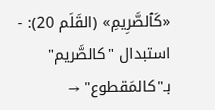«كَٱلصَّرِيمِ» (القَلَم 20): - استبدال "كالصَّريم" بـ"كالمَقطوع" →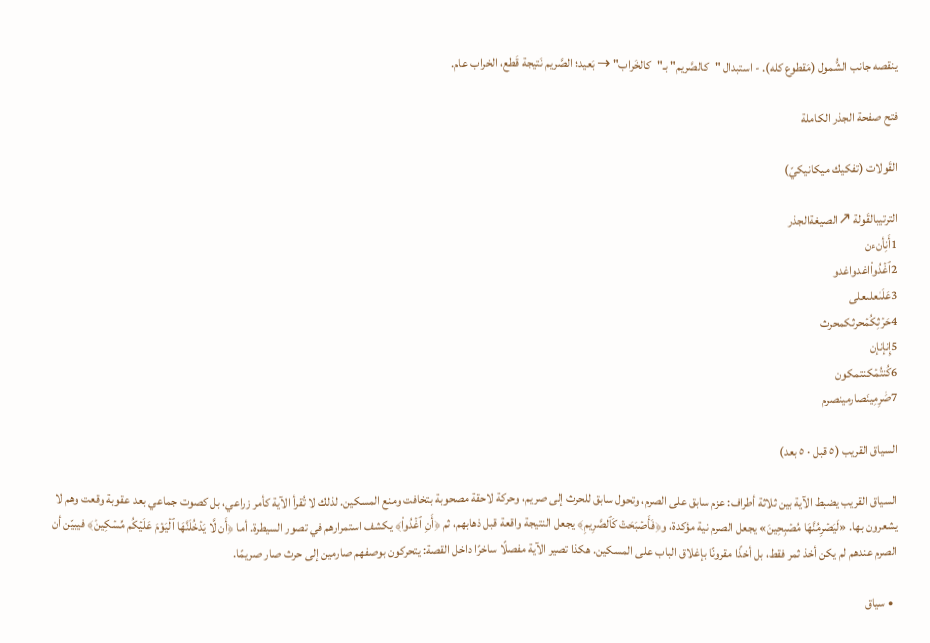ينقصه جانب الشُّمول (مَقطوع كله). - استبدال "كالصَّريم" بـ"كالخَراب" → بَعيد؛ الصَّريم نَتيجة قَطع، الخراب عام.

فتح صفحة الجذر الكاملة

القَولات (تفكيك ميكانيكيّ)

الترتيبالقَولة ↗الصيغةالجذر
1أَنِأنءن
2ٱغۡدُواْاغدواغدو
3عَلَىٰعلىعلى
4حَرۡثِكُمۡحرثكمحرث
5إِنإنإن
6كُنتُمۡكنتمكون
7صَٰرِمِينَصارمينصرم

السياق القريب (٥ قبل · ٥ بعد)

السياق القريب يضبط الآية بين ثلاثة أطراف: عزم سابق على الصرم، وتحول سابق للحرث إلى صريم، وحركة لاحقة مصحوبة بتخافت ومنع المسكين. لذلك لا تُقرأ الآية كأمر زراعي، بل كصوت جماعي بعد عقوبة وقعت وهم لا يشعرون بها. «لَيَصۡرِمُنَّهَا مُصۡبِحِينَ» يجعل الصرم نية مؤكدة، و﴿فَأَصۡبَحَتۡ كَٱلصَّرِيمِ﴾ يجعل النتيجة واقعة قبل ذهابهم، ثم ﴿أَنِ ٱغۡدُواْ﴾ يكشف استمرارهم في تصور السيطرة. أما ﴿أَن لَّا يَدۡخُلَنَّهَا ٱلۡيَوۡمَ عَلَيۡكُم مِّسۡكِينٞ﴾ فيبيّن أن الصرم عندهم لم يكن أخذ ثمر فقط، بل أخذًا مقرونًا بإغلاق الباب على المسكين. هكذا تصير الآية مفصلًا ساخرًا داخل القصة: يتحركون بوصفهم صارمين إلى حرث صار صريمًا.

  • سياق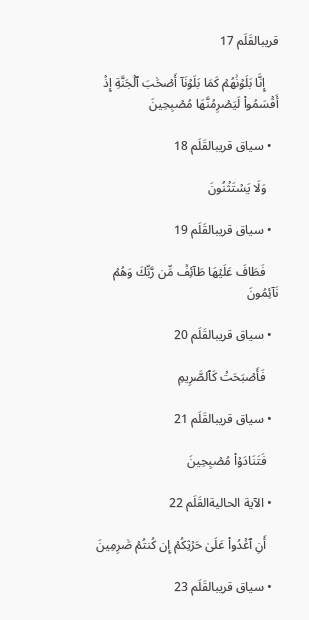قريبالقَلَم 17

    إِنَّا بَلَوۡنَٰهُمۡ كَمَا بَلَوۡنَآ أَصۡحَٰبَ ٱلۡجَنَّةِ إِذۡ أَقۡسَمُواْ لَيَصۡرِمُنَّهَا مُصۡبِحِينَ

  • سياق قريبالقَلَم 18

    وَلَا يَسۡتَثۡنُونَ

  • سياق قريبالقَلَم 19

    فَطَافَ عَلَيۡهَا طَآئِفٞ مِّن رَّبِّكَ وَهُمۡ نَآئِمُونَ

  • سياق قريبالقَلَم 20

    فَأَصۡبَحَتۡ كَٱلصَّرِيمِ

  • سياق قريبالقَلَم 21

    فَتَنَادَوۡاْ مُصۡبِحِينَ

  • الآية الحاليةالقَلَم 22

    أَنِ ٱغۡدُواْ عَلَىٰ حَرۡثِكُمۡ إِن كُنتُمۡ صَٰرِمِينَ

  • سياق قريبالقَلَم 23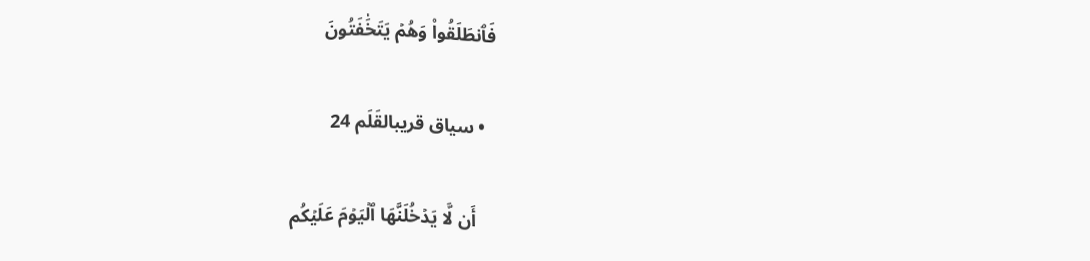فَٱنطَلَقُواْ وَهُمۡ يَتَخَٰفَتُونَ

  • سياق قريبالقَلَم 24

    أَن لَّا يَدۡخُلَنَّهَا ٱلۡيَوۡمَ عَلَيۡكُم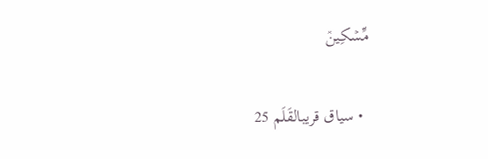مِّسۡكِينٞ

  • سياق قريبالقَلَم 25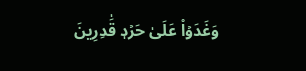وَغَدَوۡاْ عَلَىٰ حَرۡدٖ قَٰدِرِينَ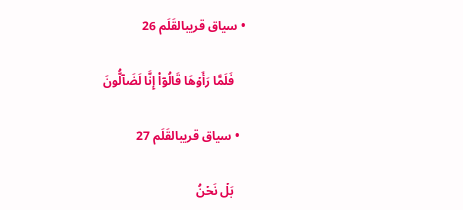• سياق قريبالقَلَم 26

    فَلَمَّا رَأَوۡهَا قَالُوٓاْ إِنَّا لَضَآلُّونَ

  • سياق قريبالقَلَم 27

    بَلۡ نَحۡنُ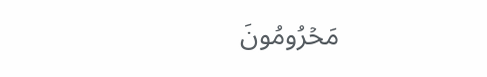مَحۡرُومُونَ